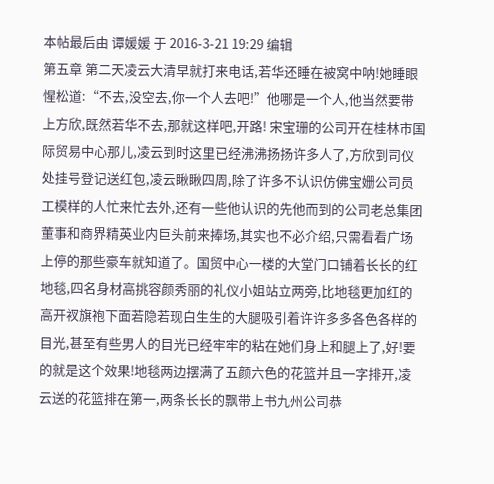本帖最后由 谭媛媛 于 2016-3-21 19:29 编辑
第五章 第二天凌云大清早就打来电话,若华还睡在被窝中呐!她睡眼惺松道:“不去,没空去,你一个人去吧!”他哪是一个人,他当然要带上方欣,既然若华不去,那就这样吧,开路! 宋宝珊的公司开在桂林市国际贸易中心那儿,凌云到时这里已经沸沸扬扬许多人了,方欣到司仪处挂号登记送红包,凌云瞅瞅四周,除了许多不认识仿佛宝姗公司员工模样的人忙来忙去外,还有一些他认识的先他而到的公司老总集团董事和商界精英业内巨头前来捧场,其实也不必介绍,只需看看广场上停的那些豪车就知道了。国贸中心一楼的大堂门口铺着长长的红地毯,四名身材高挑容颜秀丽的礼仪小姐站立两旁,比地毯更加红的高开衩旗袍下面若隐若现白生生的大腿吸引着许许多多各色各样的目光,甚至有些男人的目光已经牢牢的粘在她们身上和腿上了,好!要的就是这个效果!地毯两边摆满了五颜六色的花篮并且一字排开,凌云送的花篮排在第一,两条长长的飘带上书九州公司恭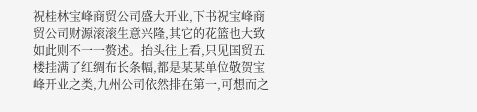祝桂林宝峰商贸公司盛大开业,下书祝宝峰商贸公司财源滚滚生意兴隆,其它的花篮也大致如此则不一一赘述。抬头往上看,只见国贸五楼挂满了红绸布长条幅,都是某某单位敬贺宝峰开业之类,九州公司依然排在第一,可想而之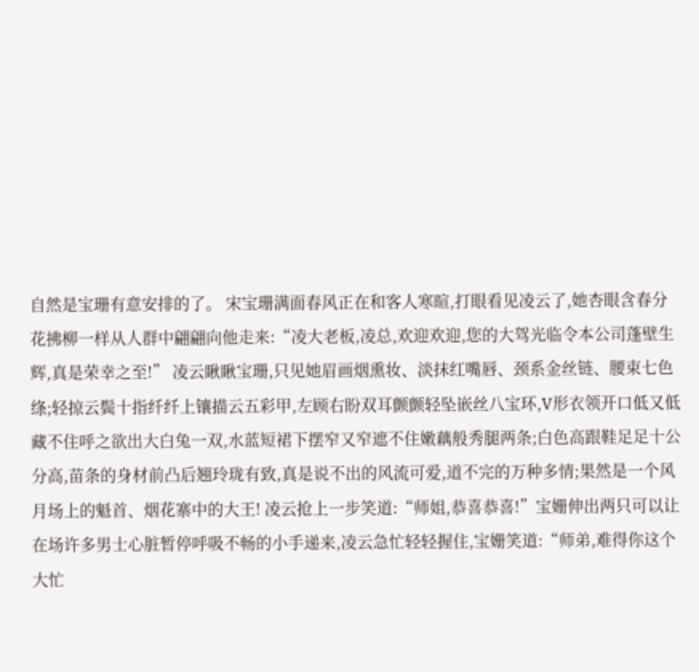自然是宝珊有意安排的了。 宋宝珊满面春风正在和客人寒暄,打眼看见凌云了,她杏眼含春分花拂柳一样从人群中翩翩向他走来:“凌大老板,凌总,欢迎欢迎,您的大驾光临令本公司蓬壁生辉,真是荣幸之至!” 凌云瞅瞅宝珊,只见她眉画烟熏妆、淡抹红嘴唇、颈系金丝链、腰束七色绦;轻掠云鬓十指纤纤上镶描云五彩甲,左顾右盼双耳颤颤轻坠嵌丝八宝环,V形衣领开口低又低藏不住呼之欲出大白兔一双,水蓝短裙下摆窄又窄遮不住嫩藕般秀腿两条;白色高跟鞋足足十公分高,苗条的身材前凸后翘玲珑有致,真是说不出的风流可爱,道不完的万种多情;果然是一个风月场上的魁首、烟花寨中的大王! 凌云抢上一步笑道:“师姐,恭喜恭喜!”宝姗伸出两只可以让在场许多男士心脏暂停呼吸不畅的小手递来,凌云急忙轻轻握住,宝姗笑道:“师弟,难得你这个大忙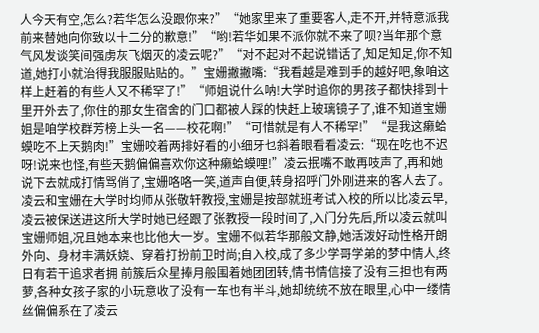人今天有空,怎么?若华怎么没跟你来?”“她家里来了重要客人,走不开,并特意派我前来替她向你致以十二分的歉意!”“哟!若华如果不派你就不来了呗?当年那个意气风发谈笑间强虏灰飞烟灭的凌云呢?”“对不起对不起说错话了,知足知足,你不知道,她打小就治得我服服贴贴的。”宝姗撇撇嘴:“我看越是难到手的越好吧,象咱这样上赶着的有些人又不稀罕了!”“师姐说什么呐!大学时追你的男孩子都快排到十里开外去了,你住的那女生宿舍的门口都被人踩的快赶上玻璃镜子了,谁不知道宝姗姐是咱学校群芳榜上头一名——校花啊!”“可惜就是有人不稀罕!”“是我这癞蛤蟆吃不上天鹅肉!”宝姗咬着两排好看的小细牙乜斜着眼看看凌云:“现在吃也不迟呀!说来也怪,有些天鹅偏偏喜欢你这种癞蛤蟆哩!”凌云抿嘴不敢再吱声了,再和她说下去就成打情骂俏了,宝姗咯咯一笑,道声自便,转身招呼门外刚进来的客人去了。 凌云和宝姗在大学时均师从张敬轩教授,宝姗是按部就班考试入校的所以比凌云早,凌云被保送进这所大学时她已经跟了张教授一段时间了,入门分先后,所以凌云就叫宝姗师姐,况且她本来也比他大一岁。宝姗不似若华那般文静,她活泼好动性格开朗外向、身材丰满妖娆、穿着打扮前卫时尚;自入校,成了多少学哥学弟的梦中情人,终日有若干追求者拥 前簇后众星捧月般围着她团团转,情书情信接了没有三担也有两萝,各种女孩子家的小玩意收了没有一车也有半斗,她却统统不放在眼里,心中一缕情丝偏偏系在了凌云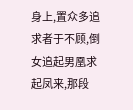身上,置众多追求者于不顾,倒女追起男凰求起凤来,那段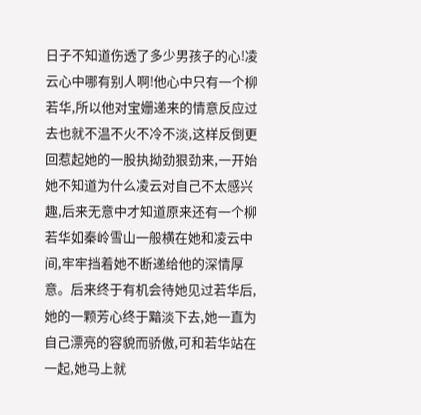日子不知道伤透了多少男孩子的心!凌云心中哪有别人啊!他心中只有一个柳若华,所以他对宝姗递来的情意反应过去也就不温不火不冷不淡,这样反倒更回惹起她的一股执拗劲狠劲来,一开始她不知道为什么凌云对自己不太感兴趣,后来无意中才知道原来还有一个柳若华如秦岭雪山一般横在她和凌云中间,牢牢挡着她不断递给他的深情厚意。后来终于有机会待她见过若华后,她的一颗芳心终于黯淡下去,她一直为自己漂亮的容貌而骄傲,可和若华站在一起,她马上就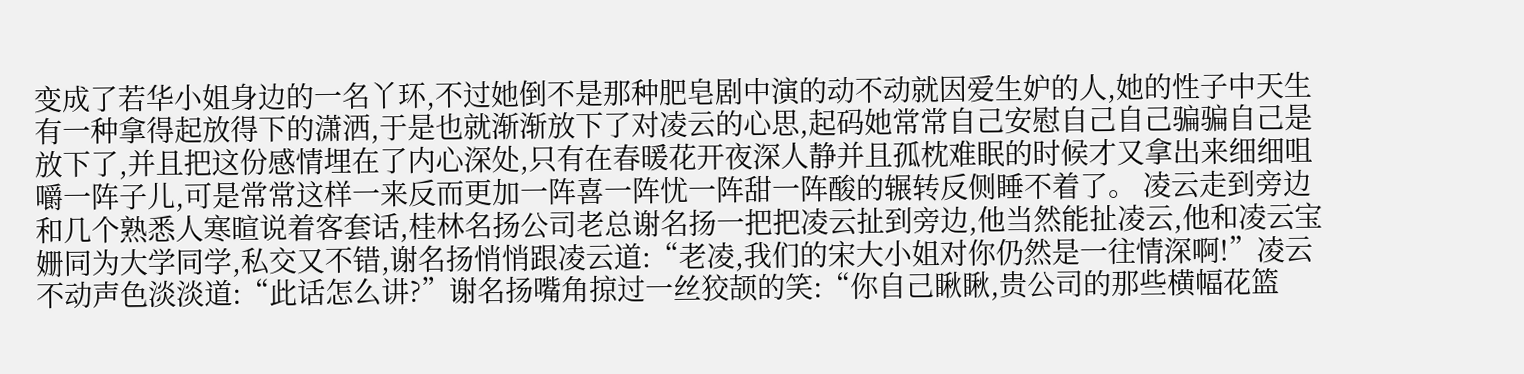变成了若华小姐身边的一名丫环,不过她倒不是那种肥皂剧中演的动不动就因爱生妒的人,她的性子中天生有一种拿得起放得下的潇洒,于是也就渐渐放下了对凌云的心思,起码她常常自己安慰自己自己骗骗自己是放下了,并且把这份感情埋在了内心深处,只有在春暖花开夜深人静并且孤枕难眠的时候才又拿出来细细咀嚼一阵子儿,可是常常这样一来反而更加一阵喜一阵忧一阵甜一阵酸的辗转反侧睡不着了。 凌云走到旁边和几个熟悉人寒暄说着客套话,桂林名扬公司老总谢名扬一把把凌云扯到旁边,他当然能扯凌云,他和凌云宝姗同为大学同学,私交又不错,谢名扬悄悄跟凌云道:“老凌,我们的宋大小姐对你仍然是一往情深啊!”凌云不动声色淡淡道:“此话怎么讲?”谢名扬嘴角掠过一丝狡颉的笑:“你自己瞅瞅,贵公司的那些横幅花篮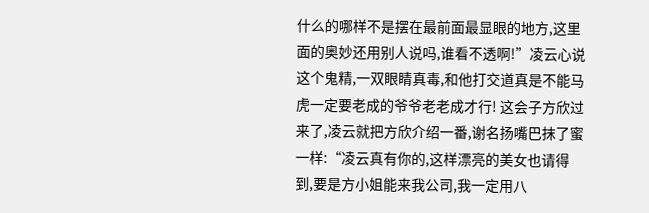什么的哪样不是摆在最前面最显眼的地方,这里面的奥妙还用别人说吗,谁看不透啊!”凌云心说这个鬼精,一双眼睛真毒,和他打交道真是不能马虎一定要老成的爷爷老老成才行! 这会子方欣过来了,凌云就把方欣介绍一番,谢名扬嘴巴抹了蜜一样:“凌云真有你的,这样漂亮的美女也请得到,要是方小姐能来我公司,我一定用八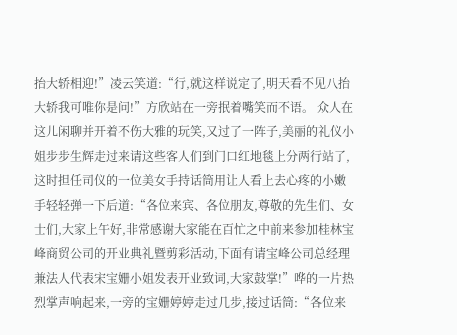抬大轿相迎!”凌云笑道:“行,就这样说定了,明天看不见八抬大轿我可唯你是问!”方欣站在一旁抿着嘴笑而不语。 众人在这儿闲聊并开着不伤大雅的玩笑,又过了一阵子,美丽的礼仪小姐步步生辉走过来请这些客人们到门口红地毯上分两行站了,这时担任司仪的一位美女手持话筒用让人看上去心疼的小嫩手轻轻弹一下后道:“各位来宾、各位朋友,尊敬的先生们、女士们,大家上午好,非常感谢大家能在百忙之中前来参加桂林宝峰商贸公司的开业典礼暨剪彩活动,下面有请宝峰公司总经理兼法人代表宋宝姗小姐发表开业致词,大家鼓掌!”哗的一片热烈掌声响起来,一旁的宝姗婷婷走过几步,接过话筒:“各位来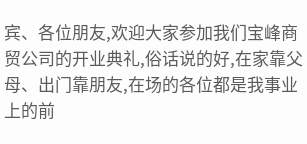宾、各位朋友,欢迎大家参加我们宝峰商贸公司的开业典礼,俗话说的好,在家靠父母、出门靠朋友,在场的各位都是我事业上的前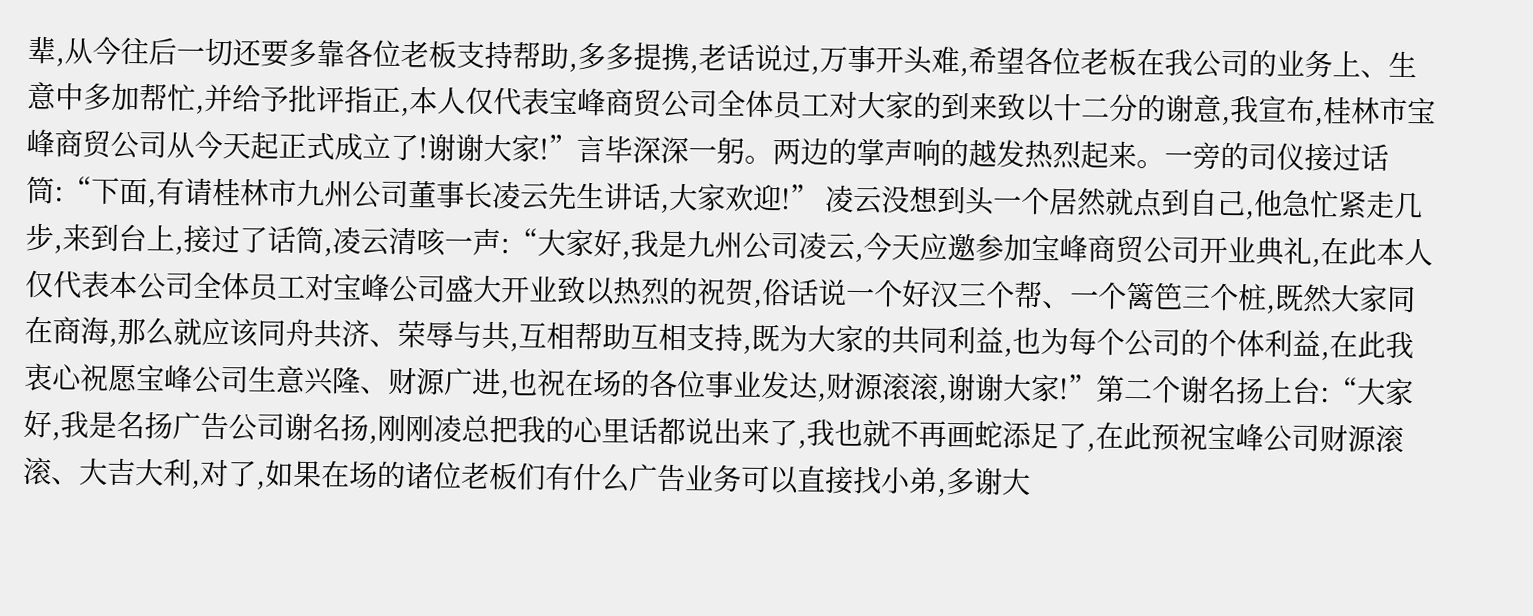辈,从今往后一切还要多靠各位老板支持帮助,多多提携,老话说过,万事开头难,希望各位老板在我公司的业务上、生意中多加帮忙,并给予批评指正,本人仅代表宝峰商贸公司全体员工对大家的到来致以十二分的谢意,我宣布,桂林市宝峰商贸公司从今天起正式成立了!谢谢大家!”言毕深深一躬。两边的掌声响的越发热烈起来。一旁的司仪接过话筒:“下面,有请桂林市九州公司董事长凌云先生讲话,大家欢迎!” 凌云没想到头一个居然就点到自己,他急忙紧走几步,来到台上,接过了话筒,凌云清咳一声:“大家好,我是九州公司凌云,今天应邀参加宝峰商贸公司开业典礼,在此本人仅代表本公司全体员工对宝峰公司盛大开业致以热烈的祝贺,俗话说一个好汉三个帮、一个篱笆三个桩,既然大家同在商海,那么就应该同舟共济、荣辱与共,互相帮助互相支持,既为大家的共同利益,也为每个公司的个体利益,在此我衷心祝愿宝峰公司生意兴隆、财源广进,也祝在场的各位事业发达,财源滚滚,谢谢大家!”第二个谢名扬上台:“大家好,我是名扬广告公司谢名扬,刚刚凌总把我的心里话都说出来了,我也就不再画蛇添足了,在此预祝宝峰公司财源滚滚、大吉大利,对了,如果在场的诸位老板们有什么广告业务可以直接找小弟,多谢大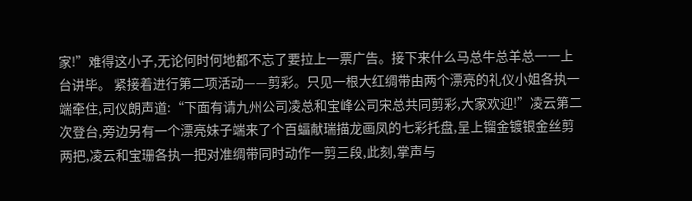家!”难得这小子,无论何时何地都不忘了要拉上一票广告。接下来什么马总牛总羊总一一上台讲毕。 紧接着进行第二项活动——剪彩。只见一根大红绸带由两个漂亮的礼仪小姐各执一端牵住,司仪朗声道:“下面有请九州公司凌总和宝峰公司宋总共同剪彩,大家欢迎!”凌云第二次登台,旁边另有一个漂亮妹子端来了个百蝠献瑞描龙画凤的七彩托盘,呈上镏金镀银金丝剪两把,凌云和宝珊各执一把对准绸带同时动作一剪三段,此刻,掌声与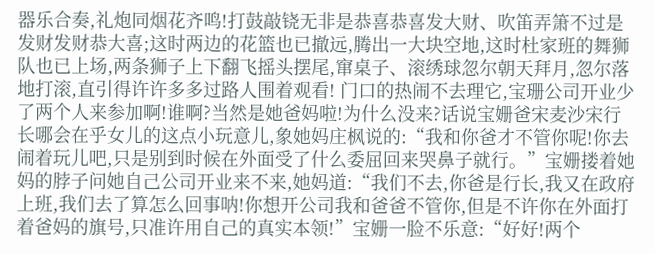器乐合奏,礼炮同烟花齐鸣!打鼓敲铙无非是恭喜恭喜发大财、吹笛弄箫不过是发财发财恭大喜;这时两边的花篮也已撤远,腾出一大块空地,这时杜家班的舞狮队也已上场,两条狮子上下翻飞摇头摆尾,窜桌子、滚绣球忽尔朝天拜月,忽尔落地打滚,直引得许许多多过路人围着观看! 门口的热闹不去理它,宝珊公司开业少了两个人来参加啊!谁啊?当然是她爸妈啦!为什么没来?话说宝姗爸宋麦沙宋行长哪会在乎女儿的这点小玩意儿,象她妈庄枫说的:“我和你爸才不管你呢!你去闹着玩儿吧,只是别到时候在外面受了什么委屈回来哭鼻子就行。”宝姗搂着她妈的脖子问她自己公司开业来不来,她妈道:“我们不去,你爸是行长,我又在政府上班,我们去了算怎么回事呐!你想开公司我和爸爸不管你,但是不许你在外面打着爸妈的旗号,只准许用自己的真实本领!”宝姗一脸不乐意:“好好!两个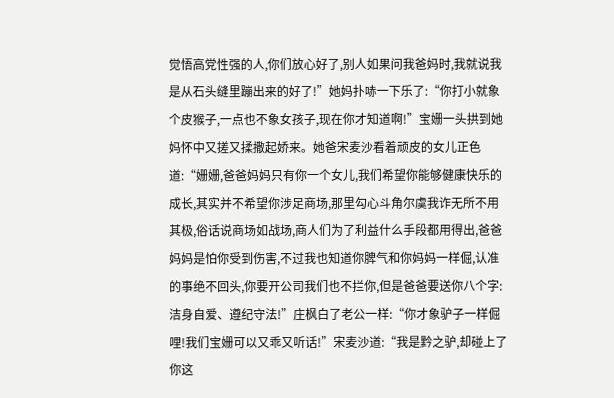觉悟高党性强的人,你们放心好了,别人如果问我爸妈时,我就说我是从石头缝里蹦出来的好了!”她妈扑哧一下乐了:“你打小就象个皮猴子,一点也不象女孩子,现在你才知道啊!”宝姗一头拱到她妈怀中又搓又揉撒起娇来。她爸宋麦沙看着顽皮的女儿正色道:“姗姗,爸爸妈妈只有你一个女儿,我们希望你能够健康快乐的成长,其实并不希望你涉足商场,那里勾心斗角尔虞我诈无所不用其极,俗话说商场如战场,商人们为了利益什么手段都用得出,爸爸妈妈是怕你受到伤害,不过我也知道你脾气和你妈妈一样倔,认准的事绝不回头,你要开公司我们也不拦你,但是爸爸要送你八个字:洁身自爱、遵纪守法!”庄枫白了老公一样:“你才象驴子一样倔哩!我们宝姗可以又乖又听话!”宋麦沙道:“我是黔之驴,却碰上了你这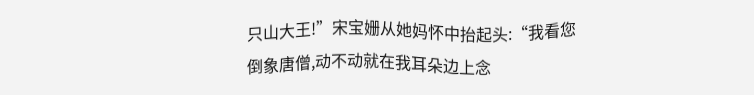只山大王!”宋宝姗从她妈怀中抬起头:“我看您倒象唐僧,动不动就在我耳朵边上念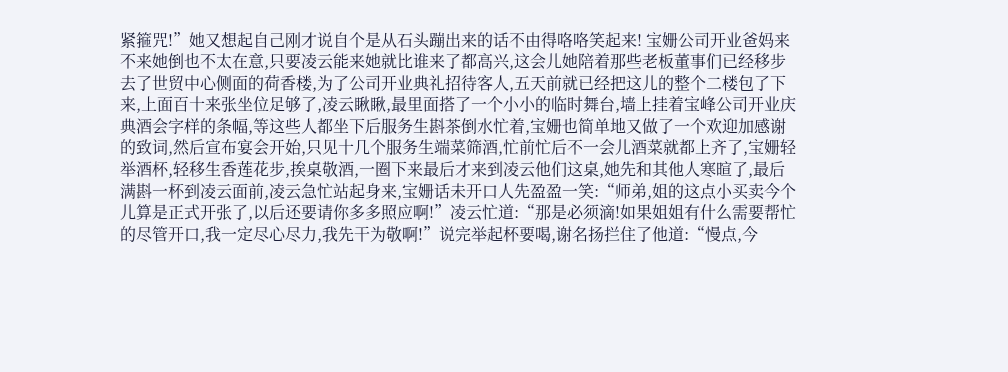紧箍咒!”她又想起自己刚才说自个是从石头蹦出来的话不由得咯咯笑起来! 宝姗公司开业爸妈来不来她倒也不太在意,只要凌云能来她就比谁来了都高兴,这会儿她陪着那些老板董事们已经移步去了世贸中心侧面的荷香楼,为了公司开业典礼招待客人,五天前就已经把这儿的整个二楼包了下来,上面百十来张坐位足够了,凌云瞅瞅,最里面搭了一个小小的临时舞台,墙上挂着宝峰公司开业庆典酒会字样的条幅,等这些人都坐下后服务生斟茶倒水忙着,宝姗也简单地又做了一个欢迎加感谢的致词,然后宣布宴会开始,只见十几个服务生端菜筛酒,忙前忙后不一会儿酒菜就都上齐了,宝姗轻举酒杯,轻移生香莲花步,挨桌敬酒,一圈下来最后才来到凌云他们这桌,她先和其他人寒暄了,最后满斟一杯到凌云面前,凌云急忙站起身来,宝姗话未开口人先盈盈一笑:“师弟,姐的这点小买卖今个儿算是正式开张了,以后还要请你多多照应啊!”凌云忙道:“那是必须滴!如果姐姐有什么需要帮忙的尽管开口,我一定尽心尽力,我先干为敬啊!”说完举起杯要喝,谢名扬拦住了他道:“慢点,今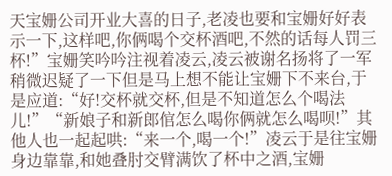天宝姗公司开业大喜的日子,老凌也要和宝姗好好表示一下,这样吧,你俩喝个交杯酒吧,不然的话每人罚三杯!”宝姗笑吟吟注视着凌云,凌云被谢名扬将了一军稍微迟疑了一下但是马上想不能让宝姗下不来台,于是应道:“好!交杯就交杯,但是不知道怎么个喝法儿!”“新娘子和新郎倌怎么喝你俩就怎么喝呗!”其他人也一起起哄:“来一个,喝一个!”凌云于是往宝姗身边靠靠,和她叠肘交臂满饮了杯中之酒,宝姗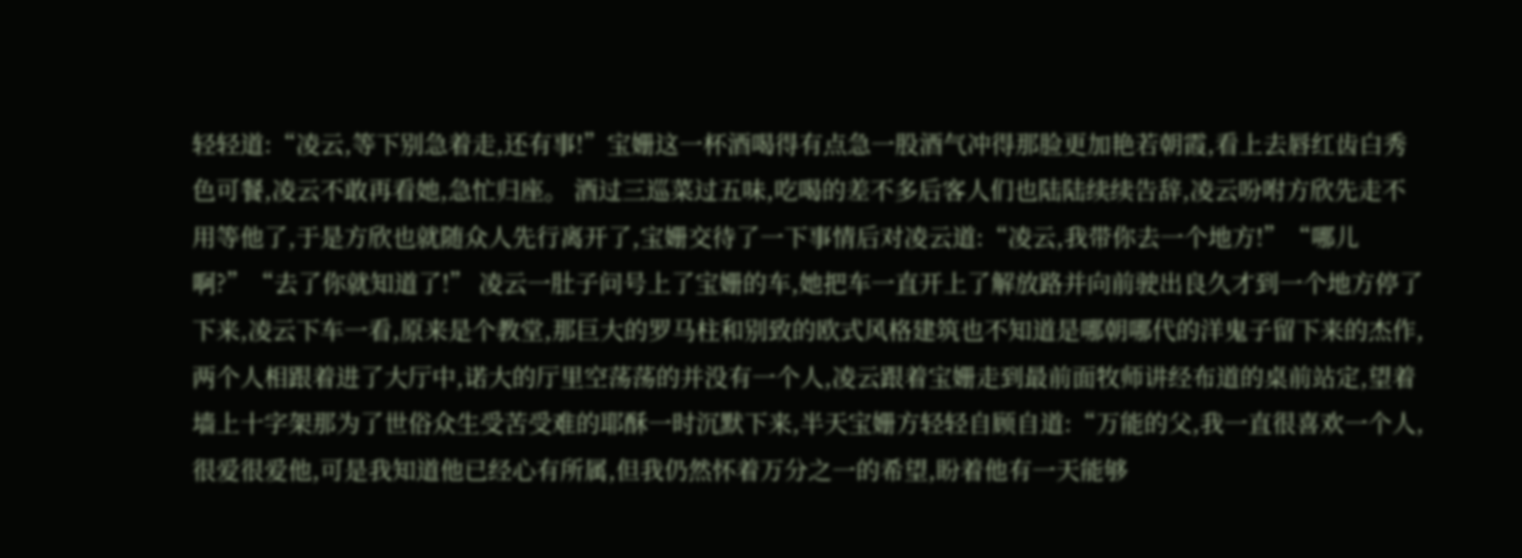轻轻道:“凌云,等下别急着走,还有事!”宝姗这一杯酒喝得有点急一股酒气冲得那脸更加艳若朝霞,看上去唇红齿白秀色可餐,凌云不敢再看她,急忙归座。 酒过三巡菜过五味,吃喝的差不多后客人们也陆陆续续告辞,凌云吩咐方欣先走不用等他了,于是方欣也就随众人先行离开了,宝姗交待了一下事情后对凌云道:“凌云,我带你去一个地方!”“哪儿啊?”“去了你就知道了!” 凌云一肚子问号上了宝姗的车,她把车一直开上了解放路并向前驶出良久才到一个地方停了下来,凌云下车一看,原来是个教堂,那巨大的罗马柱和别致的欧式风格建筑也不知道是哪朝哪代的洋鬼子留下来的杰作,两个人相跟着进了大厅中,诺大的厅里空荡荡的并没有一个人,凌云跟着宝姗走到最前面牧师讲经布道的桌前站定,望着墙上十字架那为了世俗众生受苦受难的耶酥一时沉默下来,半天宝姗方轻轻自顾自道:“万能的父,我一直很喜欢一个人,很爱很爱他,可是我知道他已经心有所属,但我仍然怀着万分之一的希望,盼着他有一天能够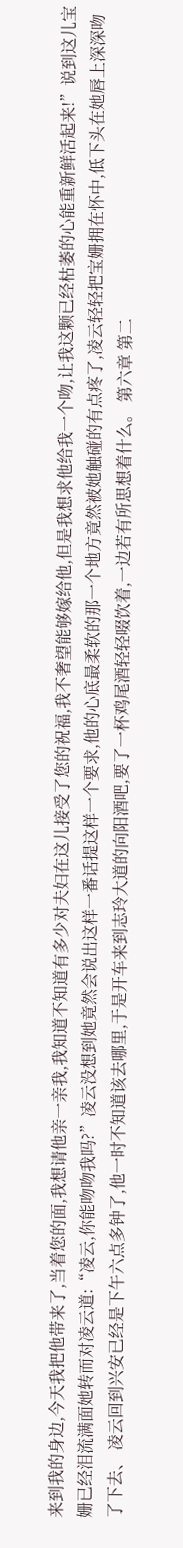来到我的身边,今天我把他带来了,当着您的面,我想请他亲一亲我,我知道不知道有多少对夫妇在这儿接受了您的祝福,我不奢望能够嫁给他,但是我想求他给我一个吻,让我这颗已经枯萎的心能重新鲜活起来!”说到这儿宝姗已经泪流满面她转而对凌云道:“凌云,你能吻吻我吗?”凌云没想到她竟然会说出这样一番话提这样一个要求,他的心底最柔软的那一个地方竟然被她触碰的有点疼了,凌云轻轻把宝姗拥在怀中,低下头在她唇上深深吻了下去、 凌云回到兴安已经是下午六点多钟了,他一时不知道该去哪里,于是开车来到志玲大道的向阳酒吧,要了一杯鸡尾酒轻轻啜饮着,一边若有所思想着什么。 第六章 第二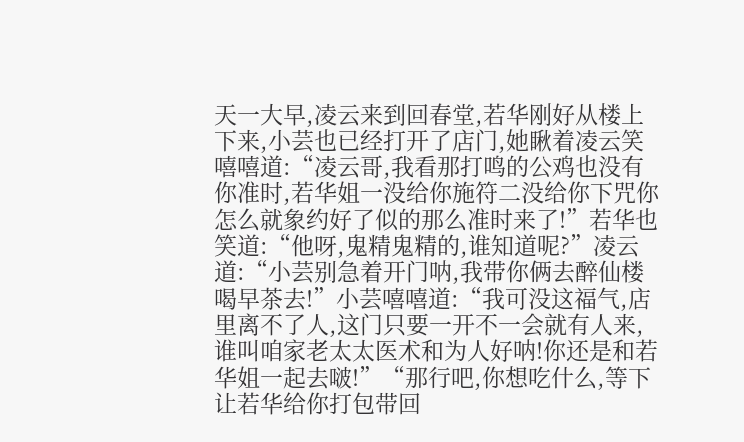天一大早,凌云来到回春堂,若华刚好从楼上下来,小芸也已经打开了店门,她瞅着凌云笑嘻嘻道:“凌云哥,我看那打鸣的公鸡也没有你准时,若华姐一没给你施符二没给你下咒你怎么就象约好了似的那么准时来了!”若华也笑道:“他呀,鬼精鬼精的,谁知道呢?”凌云道:“小芸别急着开门呐,我带你俩去醉仙楼喝早茶去!”小芸嘻嘻道:“我可没这福气,店里离不了人,这门只要一开不一会就有人来,谁叫咱家老太太医术和为人好呐!你还是和若华姐一起去啵!”“那行吧,你想吃什么,等下让若华给你打包带回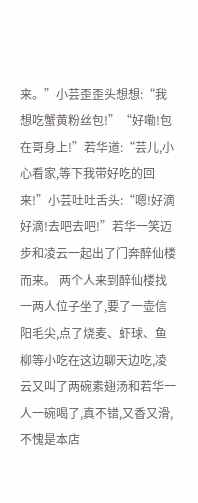来。”小芸歪歪头想想:“我想吃蟹黄粉丝包!”“好嘞!包在哥身上!”若华道:“芸儿,小心看家,等下我带好吃的回来!”小芸吐吐舌头:“嗯!好滴好滴!去吧去吧!”若华一笑迈步和凌云一起出了门奔醉仙楼而来。 两个人来到醉仙楼找一两人位子坐了,要了一壶信阳毛尖,点了烧麦、虾球、鱼柳等小吃在这边聊天边吃,凌云又叫了两碗素翅汤和若华一人一碗喝了,真不错,又香又滑,不愧是本店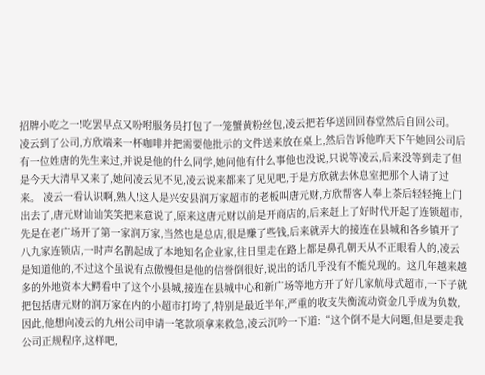招牌小吃之一!吃罢早点又吩咐服务员打包了一笼蟹黄粉丝包,凌云把若华送回回春堂然后自回公司。 凌云到了公司,方欣端来一杯咖啡并把需要他批示的文件送来放在桌上,然后告诉他昨天下午她回公司后有一位姓唐的先生来过,并说是他的什么同学,她问他有什么事他也没说,只说等凌云,后来没等到走了但是今天大清早又来了,她问凌云见不见,凌云说来都来了见见吧,于是方欣就去休息室把那个人请了过来。 凌云一看认识啊,熟人!这人是兴安县润万家超市的老板叫唐元财,方欣帮客人奉上茶后轻轻掩上门出去了,唐元财讪讪笑笑把来意说了,原来这唐元财以前是开商店的,后来赶上了好时代开起了连锁超市,先是在老广场开了第一家润万家,当然也是总店,很是赚了些钱,后来就弄大的接连在县城和各乡镇开了八九家连锁店,一时声名鹊起成了本地知名企业家,往日里走在路上都是鼻孔朝天从不正眼看人的,凌云是知道他的,不过这个虽说有点傲慢但是他的信誉倒很好,说出的话几乎没有不能兑现的。这几年越来越多的外地资本大鳄看中了这个小县城,接连在县城中心和新广场等地方开了好几家航母式超市,一下子就把包括唐元财的润万家在内的小超市打垮了,特别是最近半年,严重的收支失衡流动资金几乎成为负数,因此,他想向凌云的九州公司申请一笔款项拿来救急,凌云沉吟一下道:“这个倒不是大问题,但是要走我公司正规程序,这样吧,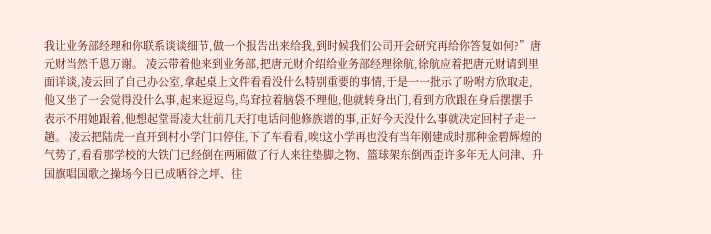我让业务部经理和你联系谈谈细节,做一个报告出来给我,到时候我们公司开会研究再给你答复如何?”唐元财当然千恩万谢。 凌云带着他来到业务部,把唐元财介绍给业务部经理徐航,徐航应着把唐元财请到里面详谈,凌云回了自己办公室,拿起桌上文件看看没什么特别重要的事情,于是一一批示了吩咐方欣取走,他又坐了一会觉得没什么事,起来逗逗鸟,鸟耷拉着脑袋不理他,他就转身出门,看到方欣跟在身后摆摆手表示不用她跟着,他想起堂哥凌大壮前几天打电话问他修族谱的事,正好今天没什么事就决定回村子走一趟。 凌云把陆虎一直开到村小学门口停住,下了车看看,唉!这小学再也没有当年刚建成时那种金碧辉煌的气势了,看看那学校的大铁门已经倒在两厢做了行人来往垫脚之物、篮球架东倒西歪许多年无人问津、升国旗唱国歌之操场今日已成晒谷之坪、往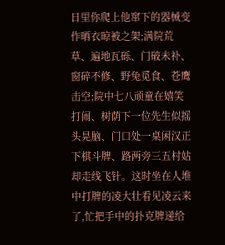日里你爬上他窜下的器械变作晒衣晾被之架;满院荒草、遍地瓦砾、门破未补、窗碎不修、野兔觅食、苍鹰击空;院中七八顽童在嬉笑打闹、树荫下一位先生似摇头晃脑、门口处一桌闲汉正下棋斗牌、路两旁三五村姑却走线飞针。这时坐在人堆中打牌的凌大壮看见凌云来了,忙把手中的扑克牌递给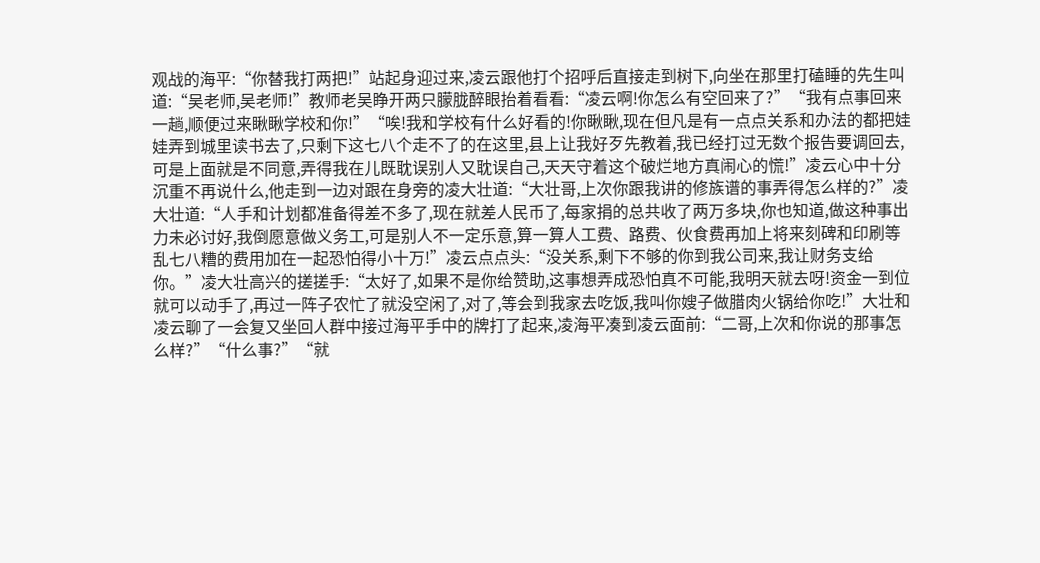观战的海平:“你替我打两把!”站起身迎过来,凌云跟他打个招呼后直接走到树下,向坐在那里打磕睡的先生叫道:“吴老师,吴老师!”教师老吴睁开两只朦胧醉眼抬着看看:“凌云啊!你怎么有空回来了?”“我有点事回来一趟,顺便过来瞅瞅学校和你!”“唉!我和学校有什么好看的!你瞅瞅,现在但凡是有一点点关系和办法的都把娃娃弄到城里读书去了,只剩下这七八个走不了的在这里,县上让我好歹先教着,我已经打过无数个报告要调回去,可是上面就是不同意,弄得我在儿既耽误别人又耽误自己,天天守着这个破烂地方真闹心的慌!”凌云心中十分沉重不再说什么,他走到一边对跟在身旁的凌大壮道:“大壮哥,上次你跟我讲的修族谱的事弄得怎么样的?”凌大壮道:“人手和计划都准备得差不多了,现在就差人民币了,每家捐的总共收了两万多块,你也知道,做这种事出力未必讨好,我倒愿意做义务工,可是别人不一定乐意,算一算人工费、路费、伙食费再加上将来刻碑和印刷等乱七八糟的费用加在一起恐怕得小十万!”凌云点点头:“没关系,剩下不够的你到我公司来,我让财务支给你。”凌大壮高兴的搓搓手:“太好了,如果不是你给赞助,这事想弄成恐怕真不可能,我明天就去呀!资金一到位就可以动手了,再过一阵子农忙了就没空闲了,对了,等会到我家去吃饭,我叫你嫂子做腊肉火锅给你吃!”大壮和凌云聊了一会复又坐回人群中接过海平手中的牌打了起来,凌海平凑到凌云面前:“二哥,上次和你说的那事怎么样?”“什么事?”“就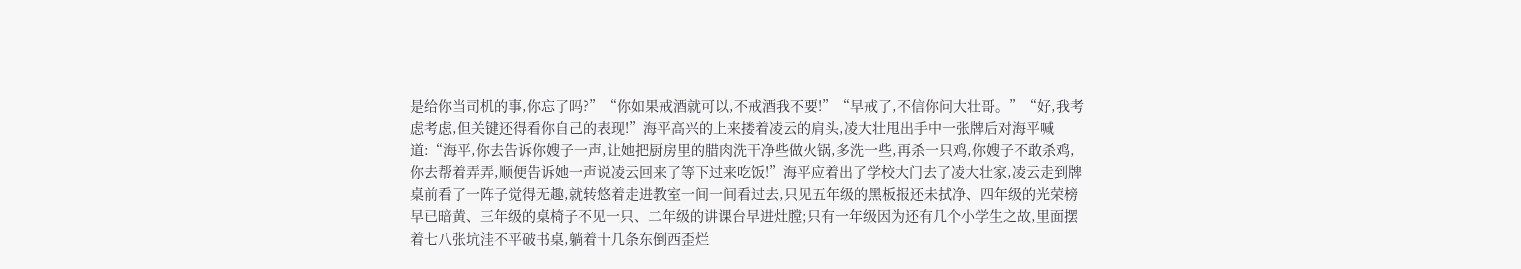是给你当司机的事,你忘了吗?”“你如果戒酒就可以,不戒酒我不要!”“早戒了,不信你问大壮哥。”“好,我考虑考虑,但关键还得看你自己的表现!”海平高兴的上来搂着凌云的肩头,凌大壮甩出手中一张牌后对海平喊道:“海平,你去告诉你嫂子一声,让她把厨房里的腊肉洗干净些做火锅,多洗一些,再杀一只鸡,你嫂子不敢杀鸡,你去帮着弄弄,顺便告诉她一声说凌云回来了等下过来吃饭!”海平应着出了学校大门去了凌大壮家,凌云走到牌桌前看了一阵子觉得无趣,就转悠着走进教室一间一间看过去,只见五年级的黑板报还未拭净、四年级的光荣榜早已暗黄、三年级的桌椅子不见一只、二年级的讲课台早进灶膛;只有一年级因为还有几个小学生之故,里面摆着七八张坑洼不平破书桌,躺着十几条东倒西歪烂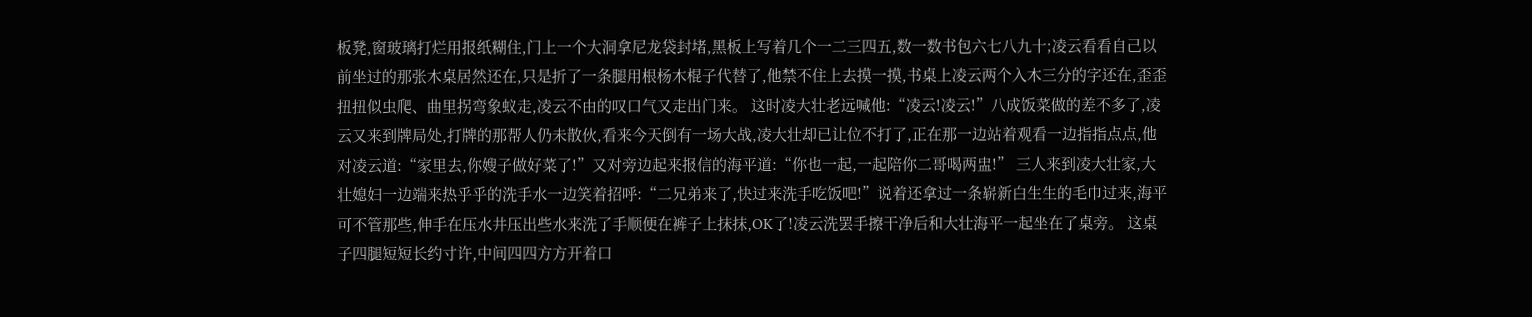板凳,窗玻璃打烂用报纸糊住,门上一个大洞拿尼龙袋封堵,黑板上写着几个一二三四五,数一数书包六七八九十;凌云看看自己以前坐过的那张木桌居然还在,只是折了一条腿用根杨木棍子代替了,他禁不住上去摸一摸,书桌上凌云两个入木三分的字还在,歪歪扭扭似虫爬、曲里拐弯象蚁走,凌云不由的叹口气又走出门来。 这时凌大壮老远喊他:“凌云!凌云!”八成饭菜做的差不多了,凌云又来到牌局处,打牌的那帮人仍未散伙,看来今天倒有一场大战,凌大壮却已让位不打了,正在那一边站着观看一边指指点点,他对凌云道:“家里去,你嫂子做好菜了!”又对旁边起来报信的海平道:“你也一起,一起陪你二哥喝两盅!” 三人来到凌大壮家,大壮媳妇一边端来热乎乎的洗手水一边笑着招呼:“二兄弟来了,快过来洗手吃饭吧!”说着还拿过一条崭新白生生的毛巾过来,海平可不管那些,伸手在压水井压出些水来洗了手顺便在裤子上抹抹,OK了!凌云洗罢手擦干净后和大壮海平一起坐在了桌旁。 这桌子四腿短短长约寸许,中间四四方方开着口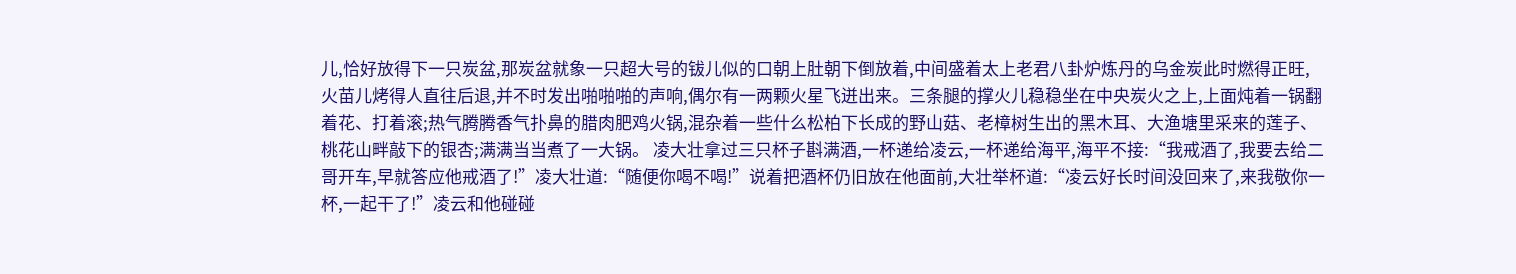儿,恰好放得下一只炭盆,那炭盆就象一只超大号的钹儿似的口朝上肚朝下倒放着,中间盛着太上老君八卦炉炼丹的乌金炭此时燃得正旺,火苗儿烤得人直往后退,并不时发出啪啪啪的声响,偶尔有一两颗火星飞迸出来。三条腿的撑火儿稳稳坐在中央炭火之上,上面炖着一锅翻着花、打着滚;热气腾腾香气扑鼻的腊肉肥鸡火锅,混杂着一些什么松柏下长成的野山菇、老樟树生出的黑木耳、大渔塘里采来的莲子、桃花山畔敲下的银杏;满满当当煮了一大锅。 凌大壮拿过三只杯子斟满酒,一杯递给凌云,一杯递给海平,海平不接:“我戒酒了,我要去给二哥开车,早就答应他戒酒了!”凌大壮道:“随便你喝不喝!”说着把酒杯仍旧放在他面前,大壮举杯道:“凌云好长时间没回来了,来我敬你一杯,一起干了!”凌云和他碰碰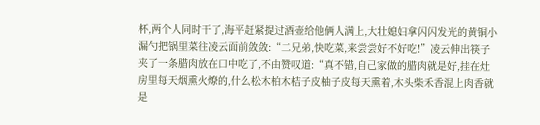杯,两个人同时干了,海平赶紧提过酒壶给他俩人满上,大壮媳妇拿闪闪发光的黄铜小漏勺把锅里菜往凌云面前敛敛:“二兄弟,快吃菜,来尝尝好不好吃!”凌云伸出筷子夹了一条腊肉放在口中吃了,不由赞叹道:“真不错,自己家做的腊肉就是好,挂在灶房里每天烟熏火燎的,什么松木柏木桔子皮柚子皮每天熏着,木头柴禾香混上肉香就是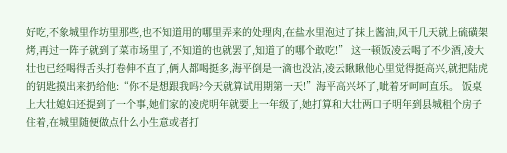好吃,不象城里作坊里那些,也不知道用的哪里弄来的处理肉,在盐水里泡过了抹上酱油,风干几天就上硫磺架烤,再过一阵子就到了菜市场里了,不知道的也就罢了,知道了的哪个敢吃!” 这一顿饭凌云喝了不少酒,凌大壮也已经喝得舌头打卷伸不直了,俩人都喝挺多,海平倒是一滴也没沾,凌云瞅瞅他心里觉得挺高兴,就把陆虎的钥匙摸出来扔给他:“你不是想跟我吗?今天就算试用期第一天!”海平高兴坏了,呲着牙呵呵直乐。 饭桌上大壮媳妇还提到了一个事,她们家的凌虎明年就要上一年级了,她打算和大壮两口子明年到县城租个房子住着,在城里随便做点什么小生意或者打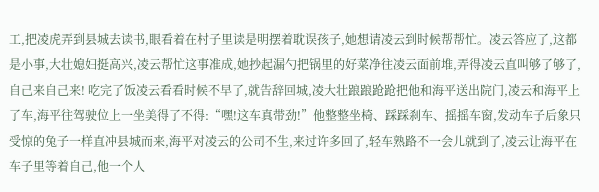工,把凌虎弄到县城去读书,眼看着在村子里读是明摆着耽误孩子,她想请凌云到时候帮帮忙。凌云答应了,这都是小事,大壮媳妇挺高兴,凌云帮忙这事准成,她抄起漏勺把锅里的好菜净往凌云面前堆,弄得凌云直叫够了够了,自己来自己来! 吃完了饭凌云看看时候不早了,就告辞回城,凌大壮踉踉跄跄把他和海平送出院门,凌云和海平上了车,海平往驾驶位上一坐美得了不得:“嘿!这车真带劲!”他整整坐椅、踩踩刹车、摇摇车窗,发动车子后象只受惊的兔子一样直冲县城而来,海平对凌云的公司不生,来过许多回了,轻车熟路不一会儿就到了,凌云让海平在车子里等着自己,他一个人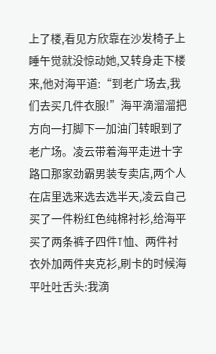上了楼,看见方欣靠在沙发椅子上睡午觉就没惊动她,又转身走下楼来,他对海平道:“到老广场去,我们去买几件衣服!”海平滴溜溜把方向一打脚下一加油门转眼到了老广场。凌云带着海平走进十字路口那家劲霸男装专卖店,两个人在店里选来选去选半天,凌云自己买了一件粉红色纯棉衬衫,给海平买了两条裤子四件T恤、两件衬衣外加两件夹克衫,刷卡的时候海平吐吐舌头:我滴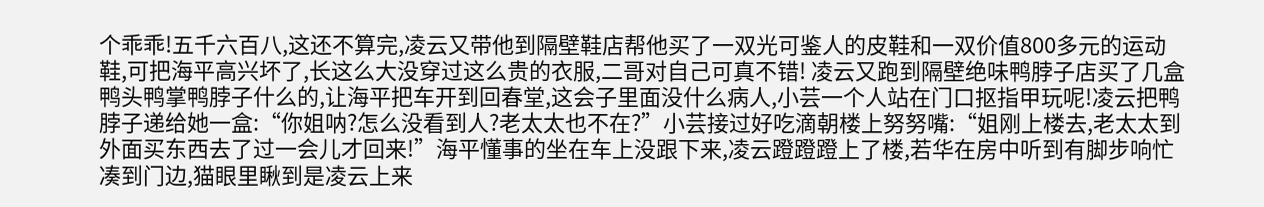个乖乖!五千六百八,这还不算完,凌云又带他到隔壁鞋店帮他买了一双光可鉴人的皮鞋和一双价值800多元的运动鞋,可把海平高兴坏了,长这么大没穿过这么贵的衣服,二哥对自己可真不错! 凌云又跑到隔壁绝味鸭脖子店买了几盒鸭头鸭掌鸭脖子什么的,让海平把车开到回春堂,这会子里面没什么病人,小芸一个人站在门口抠指甲玩呢!凌云把鸭脖子递给她一盒:“你姐呐?怎么没看到人?老太太也不在?”小芸接过好吃滴朝楼上努努嘴:“姐刚上楼去,老太太到外面买东西去了过一会儿才回来!”海平懂事的坐在车上没跟下来,凌云蹬蹬蹬上了楼,若华在房中听到有脚步响忙凑到门边,猫眼里瞅到是凌云上来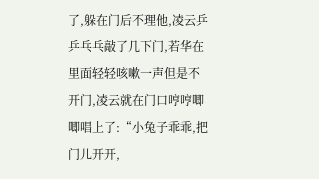了,躲在门后不理他,凌云乒乒乓乓敲了几下门,若华在里面轻轻咳嗽一声但是不开门,凌云就在门口哼哼唧唧唱上了:“小兔子乖乖,把门儿开开,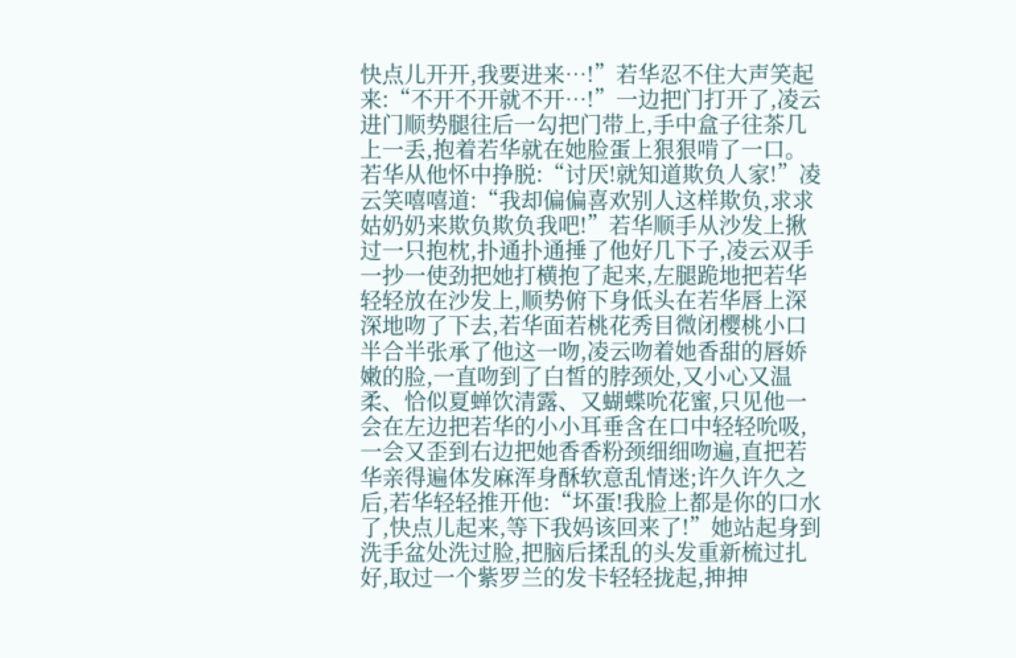快点儿开开,我要进来…!”若华忍不住大声笑起来:“不开不开就不开…!”一边把门打开了,凌云进门顺势腿往后一勾把门带上,手中盒子往茶几上一丢,抱着若华就在她脸蛋上狠狠啃了一口。若华从他怀中挣脱:“讨厌!就知道欺负人家!”凌云笑嘻嘻道:“我却偏偏喜欢别人这样欺负,求求姑奶奶来欺负欺负我吧!”若华顺手从沙发上揪过一只抱枕,扑通扑通捶了他好几下子,凌云双手一抄一使劲把她打横抱了起来,左腿跪地把若华轻轻放在沙发上,顺势俯下身低头在若华唇上深深地吻了下去,若华面若桃花秀目微闭樱桃小口半合半张承了他这一吻,凌云吻着她香甜的唇娇嫩的脸,一直吻到了白皙的脖颈处,又小心又温柔、恰似夏蝉饮清露、又蝴蝶吮花蜜,只见他一会在左边把若华的小小耳垂含在口中轻轻吮吸,一会又歪到右边把她香香粉颈细细吻遍,直把若华亲得遍体发麻浑身酥软意乱情迷;许久许久之后,若华轻轻推开他:“坏蛋!我脸上都是你的口水了,快点儿起来,等下我妈该回来了!”她站起身到洗手盆处洗过脸,把脑后揉乱的头发重新梳过扎好,取过一个紫罗兰的发卡轻轻拢起,抻抻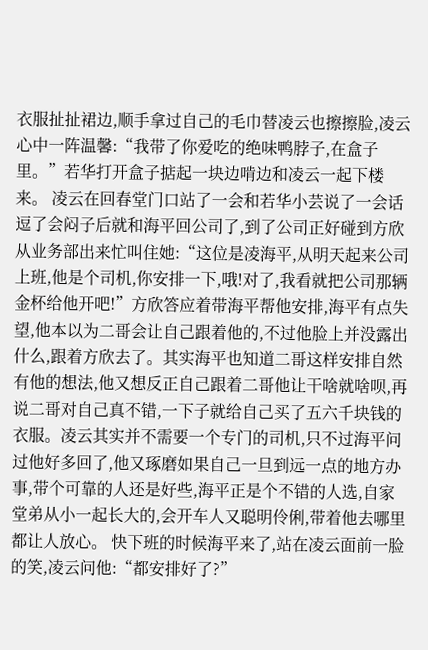衣服扯扯裙边,顺手拿过自己的毛巾替凌云也擦擦脸,凌云心中一阵温馨:“我带了你爱吃的绝味鸭脖子,在盒子里。”若华打开盒子掂起一块边啃边和凌云一起下楼来。 凌云在回春堂门口站了一会和若华小芸说了一会话逗了会闷子后就和海平回公司了,到了公司正好碰到方欣从业务部出来忙叫住她:“这位是凌海平,从明天起来公司上班,他是个司机,你安排一下,哦!对了,我看就把公司那辆金杯给他开吧!”方欣答应着带海平帮他安排,海平有点失望,他本以为二哥会让自己跟着他的,不过他脸上并没露出什么,跟着方欣去了。其实海平也知道二哥这样安排自然有他的想法,他又想反正自己跟着二哥他让干啥就啥呗,再说二哥对自己真不错,一下子就给自己买了五六千块钱的衣服。凌云其实并不需要一个专门的司机,只不过海平问过他好多回了,他又琢磨如果自己一旦到远一点的地方办事,带个可靠的人还是好些,海平正是个不错的人选,自家堂弟从小一起长大的,会开车人又聪明伶俐,带着他去哪里都让人放心。 快下班的时候海平来了,站在凌云面前一脸的笑,凌云问他:“都安排好了?”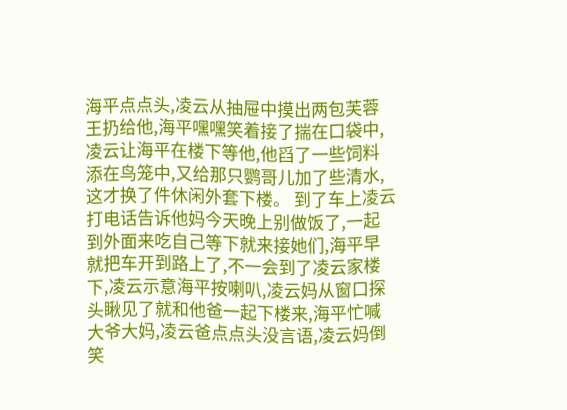海平点点头,凌云从抽屉中摸出两包芙蓉王扔给他,海平嘿嘿笑着接了揣在口袋中,凌云让海平在楼下等他,他舀了一些饲料添在鸟笼中,又给那只鹦哥儿加了些清水,这才换了件休闲外套下楼。 到了车上凌云打电话告诉他妈今天晚上别做饭了,一起到外面来吃自己等下就来接她们,海平早就把车开到路上了,不一会到了凌云家楼下,凌云示意海平按喇叭,凌云妈从窗口探头瞅见了就和他爸一起下楼来,海平忙喊大爷大妈,凌云爸点点头没言语,凌云妈倒笑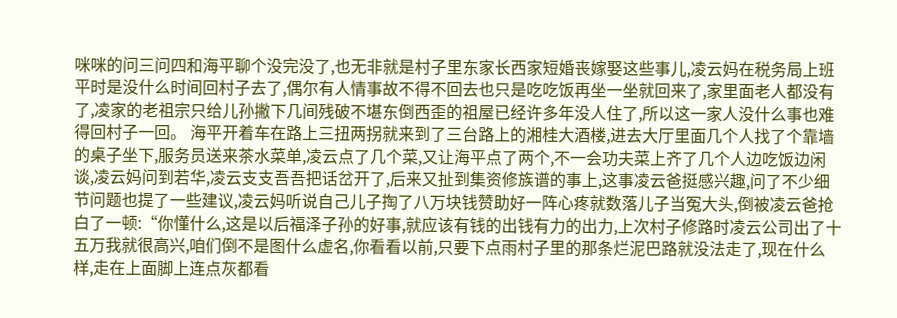咪咪的问三问四和海平聊个没完没了,也无非就是村子里东家长西家短婚丧嫁娶这些事儿,凌云妈在税务局上班平时是没什么时间回村子去了,偶尔有人情事故不得不回去也只是吃吃饭再坐一坐就回来了,家里面老人都没有了,凌家的老祖宗只给儿孙撇下几间残破不堪东倒西歪的祖屋已经许多年没人住了,所以这一家人没什么事也难得回村子一回。 海平开着车在路上三扭两拐就来到了三台路上的湘桂大酒楼,进去大厅里面几个人找了个靠墙的桌子坐下,服务员送来茶水菜单,凌云点了几个菜,又让海平点了两个,不一会功夫菜上齐了几个人边吃饭边闲谈,凌云妈问到若华,凌云支支吾吾把话岔开了,后来又扯到集资修族谱的事上,这事凌云爸挺感兴趣,问了不少细节问题也提了一些建议,凌云妈听说自己儿子掏了八万块钱赞助好一阵心疼就数落儿子当冤大头,倒被凌云爸抢白了一顿:“你懂什么,这是以后福泽子孙的好事,就应该有钱的出钱有力的出力,上次村子修路时凌云公司出了十五万我就很高兴,咱们倒不是图什么虚名,你看看以前,只要下点雨村子里的那条烂泥巴路就没法走了,现在什么样,走在上面脚上连点灰都看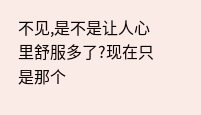不见,是不是让人心里舒服多了?现在只是那个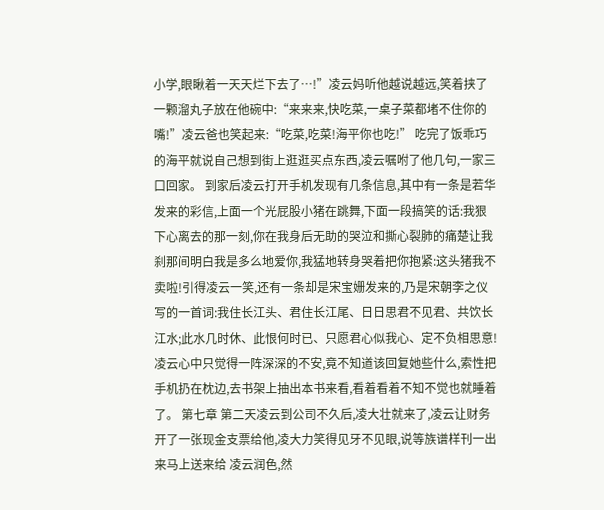小学,眼瞅着一天天烂下去了…!”凌云妈听他越说越远,笑着挟了一颗溜丸子放在他碗中:“来来来,快吃菜,一桌子菜都堵不住你的嘴!”凌云爸也笑起来:“吃菜,吃菜!海平你也吃!” 吃完了饭乖巧的海平就说自己想到街上逛逛买点东西,凌云嘱咐了他几句,一家三口回家。 到家后凌云打开手机发现有几条信息,其中有一条是若华发来的彩信,上面一个光屁股小猪在跳舞,下面一段搞笑的话:我狠下心离去的那一刻,你在我身后无助的哭泣和撕心裂肺的痛楚让我刹那间明白我是多么地爱你,我猛地转身哭着把你抱紧:这头猪我不卖啦!引得凌云一笑,还有一条却是宋宝姗发来的,乃是宋朝李之仪写的一首词:我住长江头、君住长江尾、日日思君不见君、共饮长江水;此水几时休、此恨何时已、只愿君心似我心、定不负相思意!凌云心中只觉得一阵深深的不安,竟不知道该回复她些什么,索性把手机扔在枕边,去书架上抽出本书来看,看着看着不知不觉也就睡着了。 第七章 第二天凌云到公司不久后,凌大壮就来了,凌云让财务开了一张现金支票给他,凌大力笑得见牙不见眼,说等族谱样刊一出来马上送来给 凌云润色,然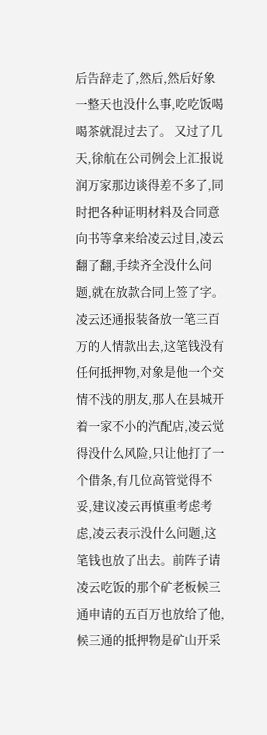后告辞走了,然后,然后好象一整天也没什么事,吃吃饭喝喝茶就混过去了。 又过了几天,徐航在公司例会上汇报说润万家那边谈得差不多了,同时把各种证明材料及合同意向书等拿来给凌云过目,凌云翻了翻,手续齐全没什么问题,就在放款合同上签了字。凌云还通报装备放一笔三百万的人情款出去,这笔钱没有任何抵押物,对象是他一个交情不浅的朋友,那人在县城开着一家不小的汽配店,凌云觉得没什么风险,只让他打了一个借条,有几位高管觉得不妥,建议凌云再慎重考虑考虑,凌云表示没什么问题,这笔钱也放了出去。前阵子请凌云吃饭的那个矿老板候三通申请的五百万也放给了他,候三通的抵押物是矿山开采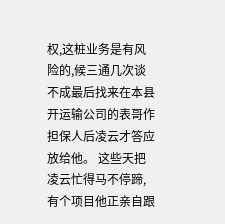权,这桩业务是有风险的,候三通几次谈不成最后找来在本县开运输公司的表哥作担保人后凌云才答应放给他。 这些天把凌云忙得马不停蹄,有个项目他正亲自跟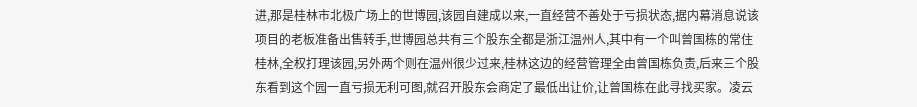进,那是桂林市北极广场上的世博园,该园自建成以来,一直经营不善处于亏损状态,据内幕消息说该项目的老板准备出售转手,世博园总共有三个股东全都是浙江温州人,其中有一个叫曾国栋的常住桂林,全权打理该园,另外两个则在温州很少过来,桂林这边的经营管理全由曾国栋负责,后来三个股东看到这个园一直亏损无利可图,就召开股东会商定了最低出让价,让曾国栋在此寻找买家。凌云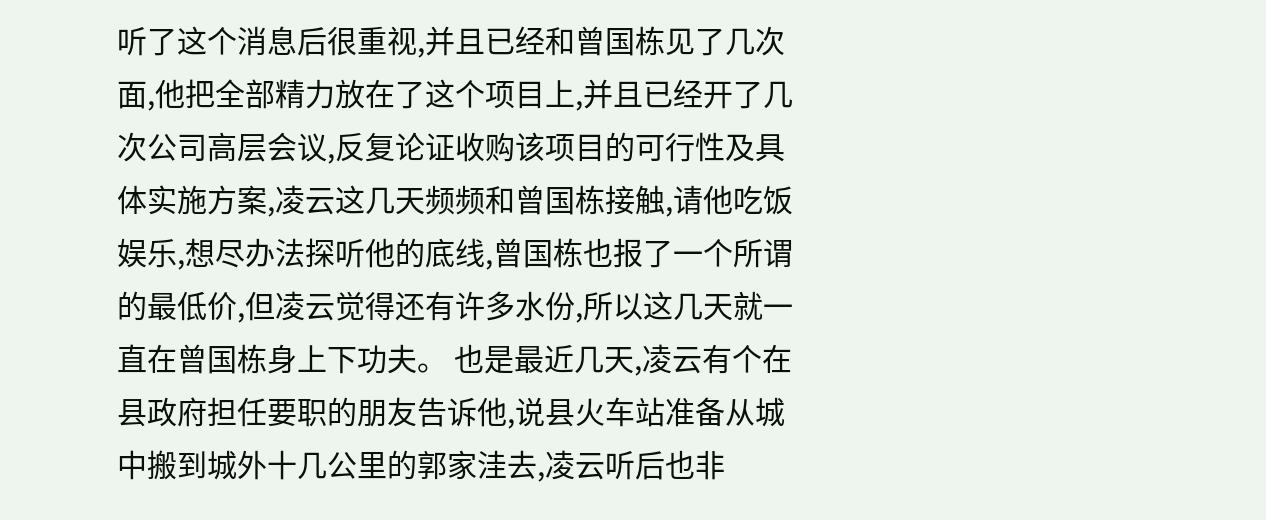听了这个消息后很重视,并且已经和曾国栋见了几次面,他把全部精力放在了这个项目上,并且已经开了几次公司高层会议,反复论证收购该项目的可行性及具体实施方案,凌云这几天频频和曾国栋接触,请他吃饭娱乐,想尽办法探听他的底线,曾国栋也报了一个所谓的最低价,但凌云觉得还有许多水份,所以这几天就一直在曾国栋身上下功夫。 也是最近几天,凌云有个在县政府担任要职的朋友告诉他,说县火车站准备从城中搬到城外十几公里的郭家洼去,凌云听后也非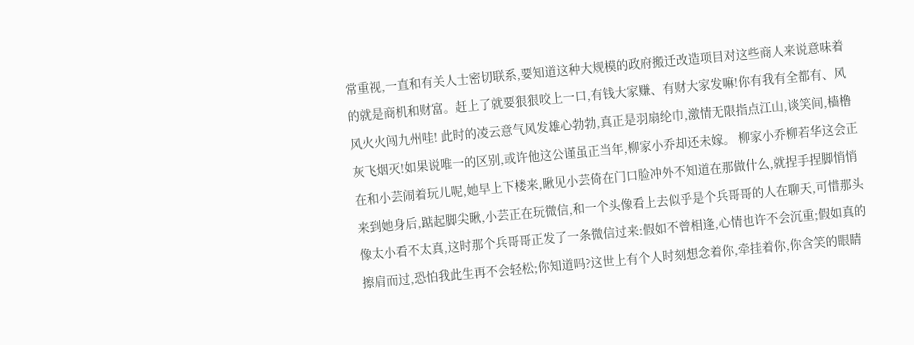常重视,一直和有关人士密切联系,要知道这种大规模的政府搬迁改造项目对这些商人来说意味着的就是商机和财富。赶上了就要狠狠咬上一口,有钱大家赚、有财大家发嘛!你有我有全都有、风风火火闯九州哇! 此时的凌云意气风发雄心勃勃,真正是羽扇纶巾,激情无限指点江山,谈笑间,樯橹灰飞烟灭!如果说唯一的区别,或许他这公谨虽正当年,柳家小乔却还未嫁。 柳家小乔柳若华这会正在和小芸闹着玩儿呢,她早上下楼来,瞅见小芸倚在门口脸冲外不知道在那做什么,就捏手捏脚悄悄来到她身后,踮起脚尖瞅,小芸正在玩微信,和一个头像看上去似乎是个兵哥哥的人在聊天,可惜那头像太小看不太真,这时那个兵哥哥正发了一条微信过来:假如不曾相逢,心情也许不会沉重;假如真的擦肩而过,恐怕我此生再不会轻松;你知道吗?这世上有个人时刻想念着你,牵挂着你,你含笑的眼睛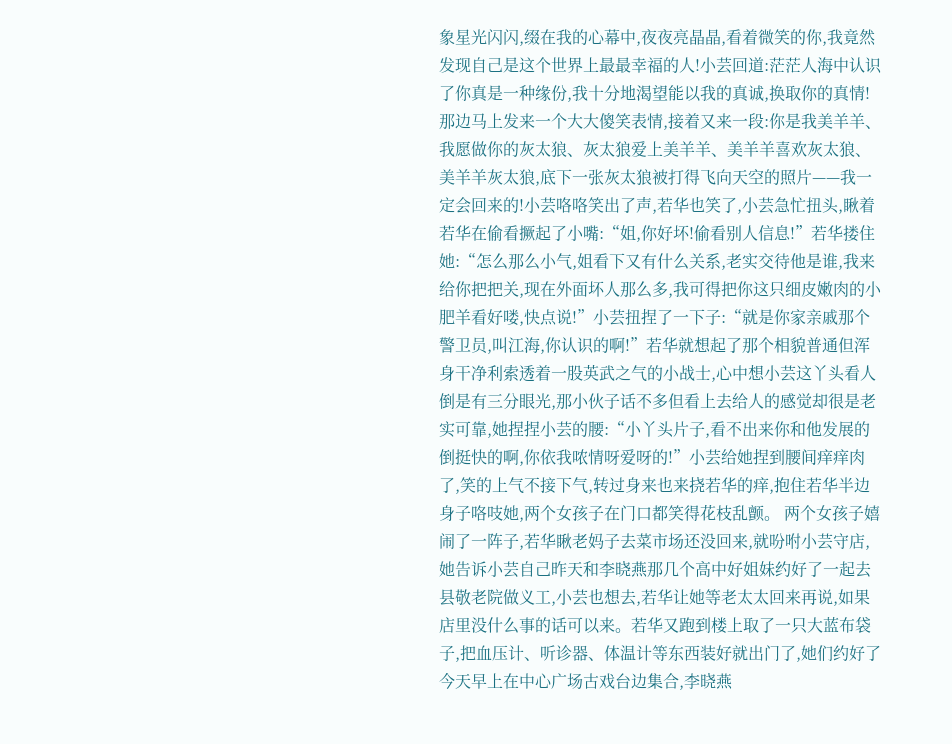象星光闪闪,缀在我的心幕中,夜夜亮晶晶,看着微笑的你,我竟然发现自己是这个世界上最最幸福的人!小芸回道:茫茫人海中认识了你真是一种缘份,我十分地渴望能以我的真诚,换取你的真情!那边马上发来一个大大傻笑表情,接着又来一段:你是我美羊羊、我愿做你的灰太狼、灰太狼爱上美羊羊、美羊羊喜欢灰太狼、美羊羊灰太狼,底下一张灰太狼被打得飞向天空的照片——我一定会回来的!小芸咯咯笑出了声,若华也笑了,小芸急忙扭头,瞅着若华在偷看撅起了小嘴:“姐,你好坏!偷看别人信息!”若华搂住她:“怎么那么小气,姐看下又有什么关系,老实交待他是谁,我来给你把把关,现在外面坏人那么多,我可得把你这只细皮嫩肉的小肥羊看好喽,快点说!”小芸扭捏了一下子:“就是你家亲戚那个警卫员,叫江海,你认识的啊!”若华就想起了那个相貌普通但浑身干净利索透着一股英武之气的小战士,心中想小芸这丫头看人倒是有三分眼光,那小伙子话不多但看上去给人的感觉却很是老实可靠,她捏捏小芸的腰:“小丫头片子,看不出来你和他发展的倒挺快的啊,你依我哝情呀爱呀的!”小芸给她捏到腰间痒痒肉了,笑的上气不接下气,转过身来也来挠若华的痒,抱住若华半边身子咯吱她,两个女孩子在门口都笑得花枝乱颤。 两个女孩子嬉闹了一阵子,若华瞅老妈子去菜市场还没回来,就吩咐小芸守店,她告诉小芸自己昨天和李晓燕那几个高中好姐妹约好了一起去县敬老院做义工,小芸也想去,若华让她等老太太回来再说,如果店里没什么事的话可以来。若华又跑到楼上取了一只大蓝布袋子,把血压计、听诊器、体温计等东西装好就出门了,她们约好了今天早上在中心广场古戏台边集合,李晓燕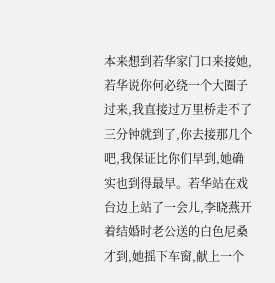本来想到若华家门口来接她,若华说你何必绕一个大圈子过来,我直接过万里桥走不了三分钟就到了,你去接那几个吧,我保证比你们早到,她确实也到得最早。若华站在戏台边上站了一会儿,李晓燕开着结婚时老公送的白色尼桑才到,她摇下车窗,献上一个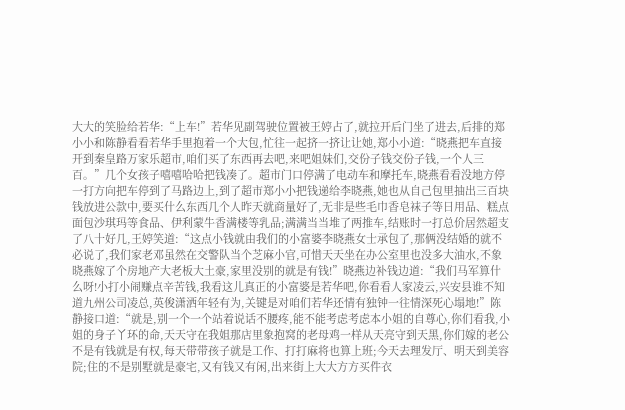大大的笑脸给若华:“上车!”若华见副驾驶位置被王婷占了,就拉开后门坐了进去,后排的郑小小和陈静看看若华手里抱着一个大包,忙往一起挤一挤让让她,郑小小道:“晓燕把车直接开到秦皇路万家乐超市,咱们买了东西再去吧,来吧姐妹们,交份子钱交份子钱,一个人三百。”几个女孩子嘻嘻哈哈把钱凑了。超市门口停满了电动车和摩托车,晓燕看看没地方停一打方向把车停到了马路边上,到了超市郑小小把钱递给李晓燕,她也从自己包里抽出三百块钱放进公款中,要买什么东西几个人昨天就商量好了,无非是些毛巾香皂袜子等日用品、糕点面包沙琪玛等食品、伊利蒙牛香满楼等乳品;满满当当堆了两推车,结账时一打总价居然超支了八十好几,王婷笑道:“这点小钱就由我们的小富婆李晓燕女士承包了,那俩没结婚的就不必说了,我们家老邓虽然在交警队当个芝麻小官,可惜天天坐在办公室里也没多大油水,不象晓燕嫁了个房地产大老板大土豪,家里没别的就是有钱!”晓燕边补钱边道:“我们马军算什么呀!小打小闹赚点辛苦钱,我看这儿真正的小富婆是若华吧,你看看人家凌云,兴安县谁不知道九州公司凌总,英俊潇洒年轻有为,关键是对咱们若华还情有独钟一往情深死心塌地!”陈静接口道:“就是,别一个一个站着说话不腰疼,能不能考虑考虑本小姐的自尊心,你们看我,小姐的身子丫环的命,天天守在我姐那店里象抱窝的老母鸡一样从天亮守到天黑,你们嫁的老公不是有钱就是有权,每天带带孩子就是工作、打打麻将也算上班;今天去理发厅、明天到美容院;住的不是别墅就是豪宅,又有钱又有闲,出来街上大大方方买件衣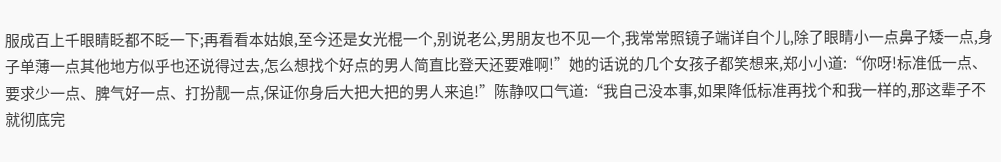服成百上千眼睛眨都不眨一下;再看看本姑娘,至今还是女光棍一个,别说老公,男朋友也不见一个,我常常照镜子端详自个儿,除了眼睛小一点鼻子矮一点,身子单薄一点其他地方似乎也还说得过去,怎么想找个好点的男人简直比登天还要难啊!”她的话说的几个女孩子都笑想来,郑小小道:“你呀!标准低一点、要求少一点、脾气好一点、打扮靓一点,保证你身后大把大把的男人来追!”陈静叹口气道:“我自己没本事,如果降低标准再找个和我一样的,那这辈子不就彻底完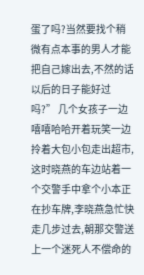蛋了吗?当然要找个稍微有点本事的男人才能把自己嫁出去,不然的话以后的日子能好过吗?” 几个女孩子一边嘻嘻哈哈开着玩笑一边拎着大包小包走出超市,这时晓燕的车边站着一个交警手中拿个小本正在抄车牌,李晓燕急忙快走几步过去,朝那交警送上一个迷死人不偿命的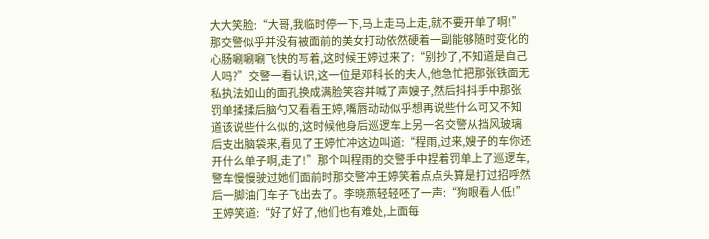大大笑脸:“大哥,我临时停一下,马上走马上走,就不要开单了啊!”那交警似乎并没有被面前的美女打动依然硬着一副能够随时变化的心肠唰唰唰飞快的写着,这时候王婷过来了:“别抄了,不知道是自己人吗?”交警一看认识,这一位是邓科长的夫人,他急忙把那张铁面无私执法如山的面孔换成满脸笑容并喊了声嫂子,然后抖抖手中那张罚单揉揉后脑勺又看看王婷,嘴唇动动似乎想再说些什么可又不知道该说些什么似的,这时候他身后巡逻车上另一名交警从挡风玻璃后支出脑袋来,看见了王婷忙冲这边叫道:“程雨,过来,嫂子的车你还开什么单子啊,走了!”那个叫程雨的交警手中捏着罚单上了巡逻车,警车慢慢驶过她们面前时那交警冲王婷笑着点点头算是打过招呼然后一脚油门车子飞出去了。李晓燕轻轻呸了一声:“狗眼看人低!”王婷笑道:“好了好了,他们也有难处,上面每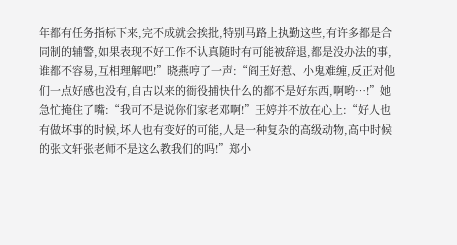年都有任务指标下来,完不成就会挨批,特别马路上执勤这些,有许多都是合同制的辅警,如果表现不好工作不认真随时有可能被辞退,都是没办法的事,谁都不容易,互相理解吧!”晓燕哼了一声:“阎王好惹、小鬼难缠,反正对他们一点好感也没有,自古以来的衙役捕快什么的都不是好东西,啊哟…!”她急忙掩住了嘴:“我可不是说你们家老邓啊!”王婷并不放在心上:“好人也有做坏事的时候,坏人也有变好的可能,人是一种复杂的高级动物,高中时候的张文轩张老师不是这么教我们的吗!”郑小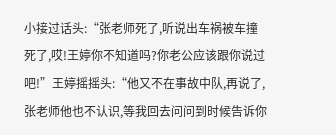小接过话头:“张老师死了,听说出车祸被车撞死了,哎!王婷你不知道吗?你老公应该跟你说过吧!”王婷摇摇头:“他又不在事故中队,再说了,张老师他也不认识,等我回去问问到时候告诉你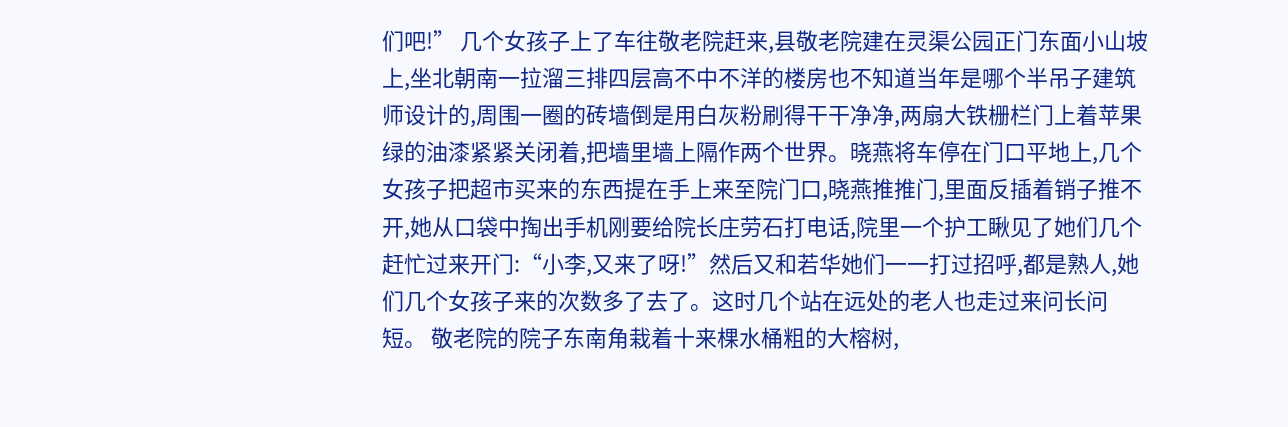们吧!” 几个女孩子上了车往敬老院赶来,县敬老院建在灵渠公园正门东面小山坡上,坐北朝南一拉溜三排四层高不中不洋的楼房也不知道当年是哪个半吊子建筑师设计的,周围一圈的砖墙倒是用白灰粉刷得干干净净,两扇大铁栅栏门上着苹果绿的油漆紧紧关闭着,把墙里墙上隔作两个世界。晓燕将车停在门口平地上,几个女孩子把超市买来的东西提在手上来至院门口,晓燕推推门,里面反插着销子推不开,她从口袋中掏出手机刚要给院长庄劳石打电话,院里一个护工瞅见了她们几个赶忙过来开门:“小李,又来了呀!”然后又和若华她们一一打过招呼,都是熟人,她们几个女孩子来的次数多了去了。这时几个站在远处的老人也走过来问长问短。 敬老院的院子东南角栽着十来棵水桶粗的大榕树,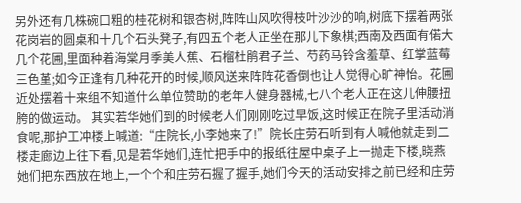另外还有几株碗口粗的桂花树和银杏树,阵阵山风吹得枝叶沙沙的响,树底下摆着两张花岗岩的圆桌和十几个石头凳子,有四五个老人正坐在那儿下象棋;西南及西面有偌大几个花圃,里面种着海棠月季美人蕉、石榴杜鹃君子兰、芍药马铃含羞草、红掌蓝莓三色堇;如今正逢有几种花开的时候,顺风送来阵阵花香倒也让人觉得心旷神怡。花圃近处摆着十来组不知道什么单位赞助的老年人健身器械,七八个老人正在这儿伸腰扭胯的做运动。 其实若华她们到的时候老人们刚刚吃过早饭,这时候正在院子里活动消食呢,那护工冲楼上喊道:“庄院长,小李她来了!”院长庄劳石听到有人喊他就走到二楼走廊边上往下看,见是若华她们,连忙把手中的报纸往屋中桌子上一抛走下楼,晓燕她们把东西放在地上,一个个和庄劳石握了握手,她们今天的活动安排之前已经和庄劳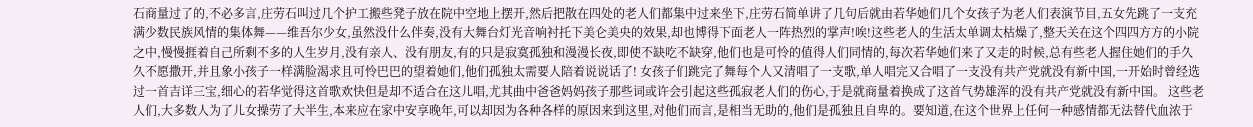石商量过了的,不必多言,庄劳石叫过几个护工搬些凳子放在院中空地上摆开,然后把散在四处的老人们都集中过来坐下,庄劳石简单讲了几句后就由若华她们几个女孩子为老人们表演节目,五女先跳了一支充满少数民族风情的集体舞——维吾尔少女,虽然没什么伴奏,没有大舞台灯光音响衬托下美仑美央的效果,却也博得下面老人一阵热烈的掌声!唉!这些老人的生活太单调太枯燥了,整天关在这个四四方方的小院之中,慢慢捱着自己所剩不多的人生岁月,没有亲人、没有朋友,有的只是寂寞孤独和漫漫长夜,即使不缺吃不缺穿,他们也是可怜的值得人们同情的,每次若华她们来了又走的时候,总有些老人握住她们的手久久不愿撒开,并且象小孩子一样满脸渴求且可怜巴巴的望着她们,他们孤独太需要人陪着说说话了! 女孩子们跳完了舞每个人又清唱了一支歌,单人唱完又合唱了一支没有共产党就没有新中国,一开始时曾经选过一首吉详三宝,细心的若华觉得这首歌欢快但是却不适合在这儿唱,尤其曲中爸爸妈妈孩子那些词或许会引起这些孤寂老人们的伤心,于是就商量着换成了这首气势雄浑的没有共产党就没有新中国。 这些老人们,大多数人为了儿女操劳了大半生,本来应在家中安享晚年,可以却因为各种各样的原因来到这里,对他们而言,是相当无助的,他们是孤独且自卑的。要知道,在这个世界上任何一种感情都无法替代血浓于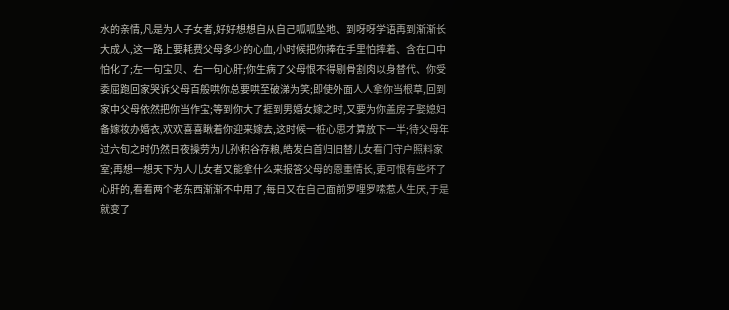水的亲情,凡是为人子女者,好好想想自从自己呱呱坠地、到呀呀学语再到渐渐长大成人,这一路上要耗费父母多少的心血,小时候把你捧在手里怕摔着、含在口中怕化了;左一句宝贝、右一句心肝;你生病了父母恨不得剔骨割肉以身替代、你受委屈跑回家哭诉父母百般哄你总要哄至破涕为笑;即使外面人人拿你当根草,回到家中父母依然把你当作宝;等到你大了捱到男婚女嫁之时,又要为你盖房子娶媳妇备嫁妆办婚衣,欢欢喜喜瞅着你迎来嫁去,这时候一桩心思才算放下一半;待父母年过六旬之时仍然日夜操劳为儿孙积谷存粮,皓发白首归旧替儿女看门守户照料家室;再想一想天下为人儿女者又能拿什么来报答父母的恩重情长,更可恨有些坏了心肝的,看看两个老东西渐渐不中用了,每日又在自己面前罗哩罗嗦惹人生厌,于是就变了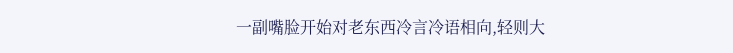一副嘴脸开始对老东西冷言冷语相向,轻则大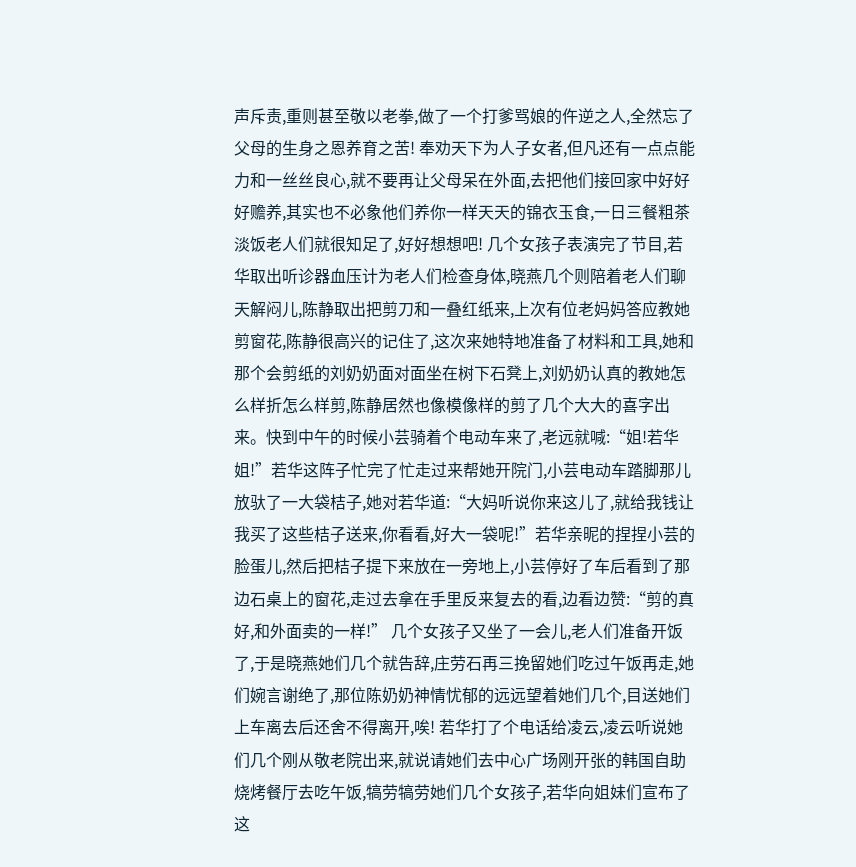声斥责,重则甚至敬以老拳,做了一个打爹骂娘的仵逆之人,全然忘了父母的生身之恩养育之苦! 奉劝天下为人子女者,但凡还有一点点能力和一丝丝良心,就不要再让父母呆在外面,去把他们接回家中好好好赡养,其实也不必象他们养你一样天天的锦衣玉食,一日三餐粗茶淡饭老人们就很知足了,好好想想吧! 几个女孩子表演完了节目,若华取出听诊器血压计为老人们检查身体,晓燕几个则陪着老人们聊天解闷儿,陈静取出把剪刀和一叠红纸来,上次有位老妈妈答应教她剪窗花,陈静很高兴的记住了,这次来她特地准备了材料和工具,她和那个会剪纸的刘奶奶面对面坐在树下石凳上,刘奶奶认真的教她怎么样折怎么样剪,陈静居然也像模像样的剪了几个大大的喜字出来。快到中午的时候小芸骑着个电动车来了,老远就喊:“姐!若华姐!”若华这阵子忙完了忙走过来帮她开院门,小芸电动车踏脚那儿放驮了一大袋桔子,她对若华道:“大妈听说你来这儿了,就给我钱让我买了这些桔子送来,你看看,好大一袋呢!”若华亲昵的捏捏小芸的脸蛋儿,然后把桔子提下来放在一旁地上,小芸停好了车后看到了那边石桌上的窗花,走过去拿在手里反来复去的看,边看边赞:“剪的真好,和外面卖的一样!” 几个女孩子又坐了一会儿,老人们准备开饭了,于是晓燕她们几个就告辞,庄劳石再三挽留她们吃过午饭再走,她们婉言谢绝了,那位陈奶奶神情忧郁的远远望着她们几个,目送她们上车离去后还舍不得离开,唉! 若华打了个电话给凌云,凌云听说她们几个刚从敬老院出来,就说请她们去中心广场刚开张的韩国自助烧烤餐厅去吃午饭,犒劳犒劳她们几个女孩子,若华向姐妹们宣布了这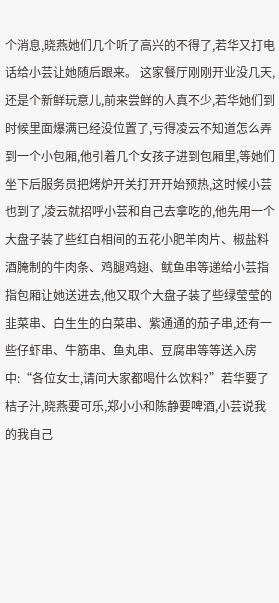个消息,晓燕她们几个听了高兴的不得了,若华又打电话给小芸让她随后跟来。 这家餐厅刚刚开业没几天,还是个新鲜玩意儿,前来尝鲜的人真不少,若华她们到时候里面爆满已经没位置了,亏得凌云不知道怎么弄到一个小包厢,他引着几个女孩子进到包厢里,等她们坐下后服务员把烤炉开关打开开始预热,这时候小芸也到了,凌云就招呼小芸和自己去拿吃的,他先用一个大盘子装了些红白相间的五花小肥羊肉片、椒盐料酒腌制的牛肉条、鸡腿鸡翅、鱿鱼串等递给小芸指指包厢让她送进去,他又取个大盘子装了些绿莹莹的韭菜串、白生生的白菜串、紫通通的茄子串,还有一些仔虾串、牛筋串、鱼丸串、豆腐串等等送入房中:“各位女士,请问大家都喝什么饮料?”若华要了桔子汁,晓燕要可乐,郑小小和陈静要啤酒,小芸说我的我自己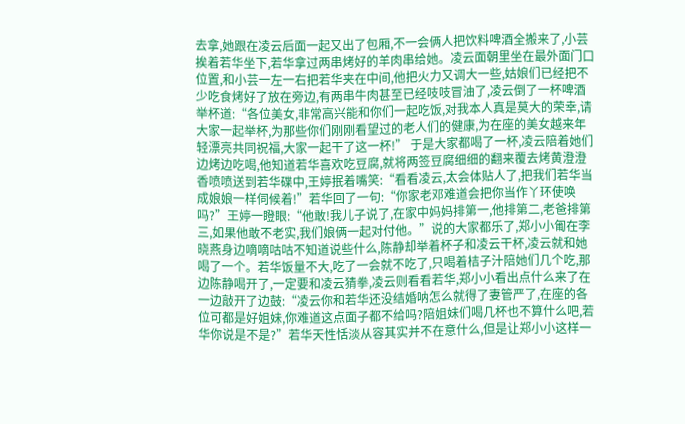去拿,她跟在凌云后面一起又出了包厢,不一会俩人把饮料啤酒全搬来了,小芸挨着若华坐下,若华拿过两串烤好的羊肉串给她。凌云面朝里坐在最外面门口位置,和小芸一左一右把若华夹在中间,他把火力又调大一些,姑娘们已经把不少吃食烤好了放在旁边,有两串牛肉甚至已经吱吱冒油了,凌云倒了一杯啤酒举杯道:“各位美女,非常高兴能和你们一起吃饭,对我本人真是莫大的荣幸,请大家一起举杯,为那些你们刚刚看望过的老人们的健康,为在座的美女越来年轻漂亮共同祝福,大家一起干了这一杯!” 于是大家都喝了一杯,凌云陪着她们边烤边吃喝,他知道若华喜欢吃豆腐,就将两签豆腐细细的翻来覆去烤黄澄澄香喷喷送到若华碟中,王婷抿着嘴笑:“看看凌云,太会体贴人了,把我们若华当成娘娘一样伺候着!”若华回了一句:“你家老邓难道会把你当作丫环使唤吗?”王婷一瞪眼:“他敢!我儿子说了,在家中妈妈排第一,他排第二,老爸排第三,如果他敢不老实,我们娘俩一起对付他。”说的大家都乐了,郑小小匍在李晓燕身边嘀嘀咕咕不知道说些什么,陈静却举着杯子和凌云干杯,凌云就和她喝了一个。若华饭量不大,吃了一会就不吃了,只喝着桔子汁陪她们几个吃,那边陈静喝开了,一定要和凌云猜拳,凌云则看看若华,郑小小看出点什么来了在一边敲开了边鼓:“凌云你和若华还没结婚呐怎么就得了妻管严了,在座的各位可都是好姐妹,你难道这点面子都不给吗?陪姐妹们喝几杯也不算什么吧,若华你说是不是?”若华天性恬淡从容其实并不在意什么,但是让郑小小这样一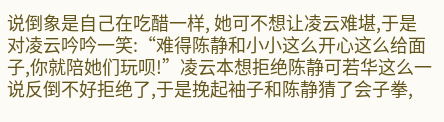说倒象是自己在吃醋一样, 她可不想让凌云难堪,于是对凌云吟吟一笑:“难得陈静和小小这么开心这么给面子,你就陪她们玩呗!”凌云本想拒绝陈静可若华这么一说反倒不好拒绝了,于是挽起袖子和陈静猜了会子拳,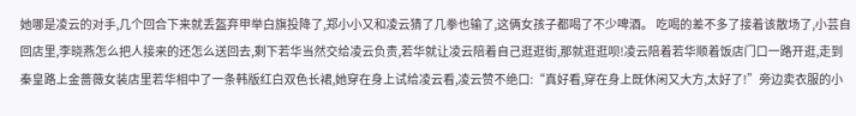她哪是凌云的对手,几个回合下来就丢盔弃甲举白旗投降了,郑小小又和凌云猜了几拳也输了,这俩女孩子都喝了不少啤酒。 吃喝的差不多了接着该散场了,小芸自回店里,李晓燕怎么把人接来的还怎么送回去,剩下若华当然交给凌云负责,若华就让凌云陪着自己逛逛街,那就逛逛呗!凌云陪着若华顺着饭店门口一路开逛,走到秦皇路上金蔷薇女装店里若华相中了一条韩版红白双色长裙,她穿在身上试给凌云看,凌云赞不绝口:“真好看,穿在身上既休闲又大方,太好了!”旁边卖衣服的小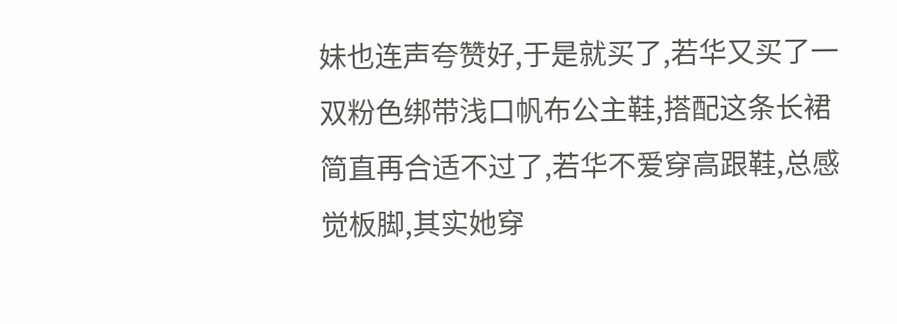妹也连声夸赞好,于是就买了,若华又买了一双粉色绑带浅口帆布公主鞋,搭配这条长裙简直再合适不过了,若华不爱穿高跟鞋,总感觉板脚,其实她穿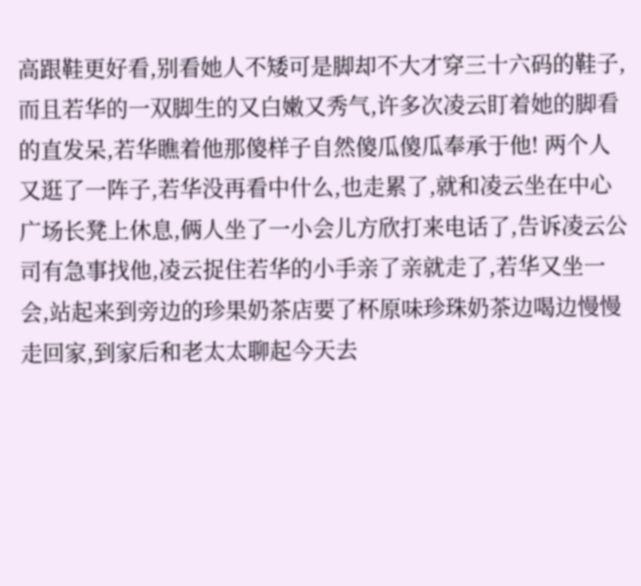高跟鞋更好看,别看她人不矮可是脚却不大才穿三十六码的鞋子,而且若华的一双脚生的又白嫩又秀气,许多次凌云盯着她的脚看的直发呆,若华瞧着他那傻样子自然傻瓜傻瓜奉承于他! 两个人又逛了一阵子,若华没再看中什么,也走累了,就和凌云坐在中心广场长凳上休息,俩人坐了一小会儿方欣打来电话了,告诉凌云公司有急事找他,凌云捉住若华的小手亲了亲就走了,若华又坐一会,站起来到旁边的珍果奶茶店要了杯原味珍珠奶茶边喝边慢慢走回家,到家后和老太太聊起今天去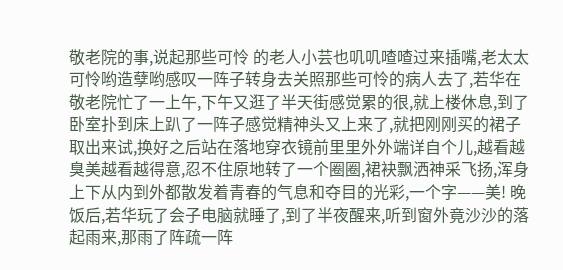敬老院的事,说起那些可怜 的老人小芸也叽叽喳喳过来插嘴,老太太可怜哟造孽哟感叹一阵子转身去关照那些可怜的病人去了,若华在敬老院忙了一上午,下午又逛了半天街感觉累的很,就上楼休息,到了卧室扑到床上趴了一阵子感觉精神头又上来了,就把刚刚买的裙子取出来试,换好之后站在落地穿衣镜前里里外外端详自个儿,越看越臭美越看越得意,忍不住原地转了一个圈圈,裙袂飘洒神采飞扬,浑身上下从内到外都散发着青春的气息和夺目的光彩,一个字——美! 晚饭后,若华玩了会子电脑就睡了,到了半夜醒来,听到窗外竟沙沙的落起雨来,那雨了阵疏一阵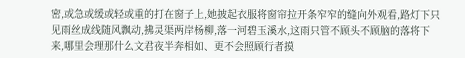密,或急或缓或轻或重的打在窗子上,她披起衣服将窗帘拉开条窄窄的缝向外观看,路灯下只见雨丝成线随风飘动,拂灵渠两岸杨柳,落一河碧玉溪水,这雨只管不顾头不顾脑的落将下来,哪里会理那什么文君夜半奔相如、更不会照顾行者摸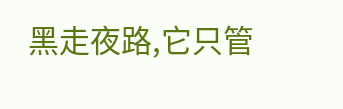黑走夜路,它只管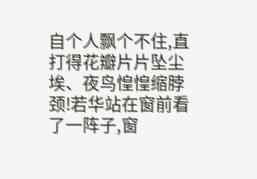自个人飘个不住,直打得花瓣片片坠尘埃、夜鸟惶惶缩脖颈!若华站在窗前看了一阵子,窗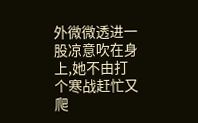外微微透进一股凉意吹在身上,她不由打个寒战赶忙又爬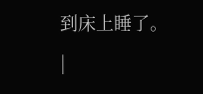到床上睡了。 |